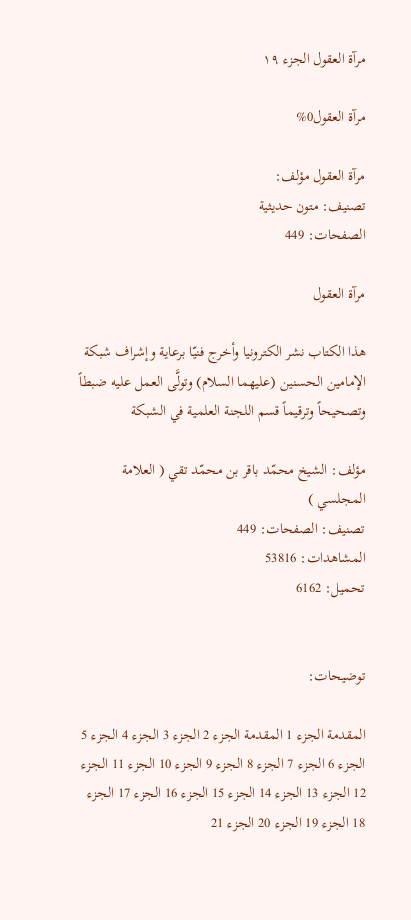مرآة العقول الجزء ١٩

مرآة العقول0%

مرآة العقول مؤلف:
تصنيف: متون حديثية
الصفحات: 449

مرآة العقول

هذا الكتاب نشر الكترونيا وأخرج فنيّا برعاية وإشراف شبكة الإمامين الحسنين (عليهما السلام) وتولَّى العمل عليه ضبطاً وتصحيحاً وترقيماً قسم اللجنة العلمية في الشبكة

مؤلف: الشيخ محمّد باقر بن محمّد تقي ( العلامة المجلسي )
تصنيف: الصفحات: 449
المشاهدات: 53816
تحميل: 6162


توضيحات:

المقدمة الجزء 1 المقدمة الجزء 2 الجزء 3 الجزء 4 الجزء 5 الجزء 6 الجزء 7 الجزء 8 الجزء 9 الجزء 10 الجزء 11 الجزء 12 الجزء 13 الجزء 14 الجزء 15 الجزء 16 الجزء 17 الجزء 18 الجزء 19 الجزء 20 الجزء 21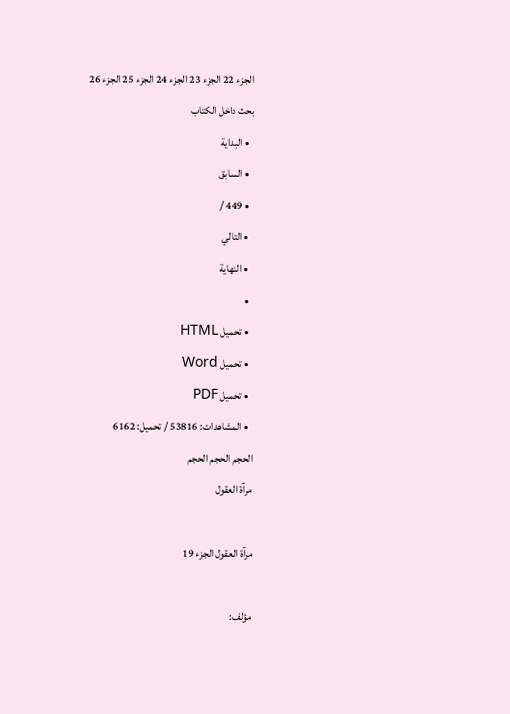الجزء 22 الجزء 23 الجزء 24 الجزء 25 الجزء 26
بحث داخل الكتاب
  • البداية
  • السابق
  • 449 /
  • التالي
  • النهاية
  •
  • تحميل HTML
  • تحميل Word
  • تحميل PDF
  • المشاهدات: 53816 / تحميل: 6162
الحجم الحجم الحجم
مرآة العقول

مرآة العقول الجزء 19

مؤلف: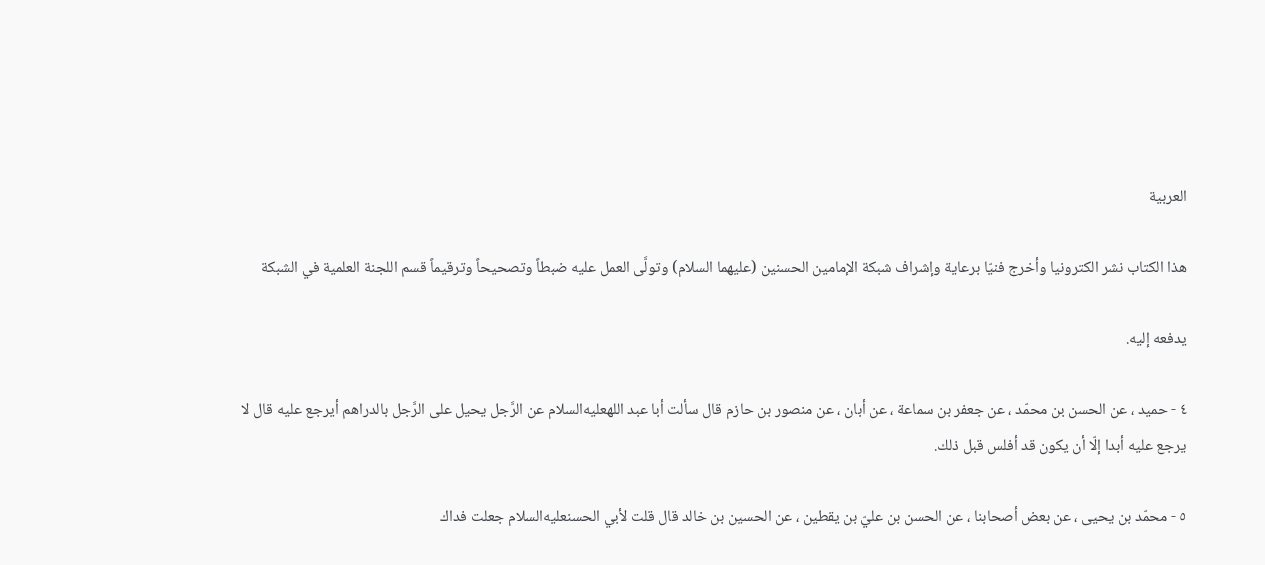العربية

هذا الكتاب نشر الكترونيا وأخرج فنيّا برعاية وإشراف شبكة الإمامين الحسنين (عليهما السلام) وتولَّى العمل عليه ضبطاً وتصحيحاً وترقيماً قسم اللجنة العلمية في الشبكة

يدفعه إليه.

٤ - حميد ، عن الحسن بن محمّد ، عن جعفر بن سماعة ، عن أبان ، عن منصور بن حازم قال سألت أبا عبد اللهعليه‌السلام عن الرَّجل يحيل على الرَّجل بالدراهم أيرجع عليه قال لا يرجع عليه أبدا إلّا أن يكون قد أفلس قبل ذلك.

٥ - محمّد بن يحيى ، عن بعض أصحابنا ، عن الحسن بن عليّ بن يقطين ، عن الحسين بن خالد قال قلت لأبي الحسنعليه‌السلام جعلت فداك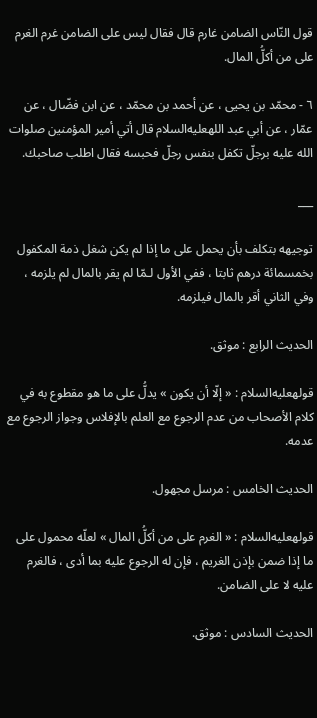قول النّاس الضامن غارم قال فقال ليس على الضامن غرم الغرم على من أكلُّ المال.

٦ - محمّد بن يحيى ، عن أحمد بن محمّد ، عن ابن فضّال ، عن عمّار ، عن أبي عبد اللهعليه‌السلام قال أتي أمير المؤمنين صلوات الله عليه برجلّ تكفل بنفس رجلّ فحبسه فقال اطلب صاحبك.

___

توجيهه بتكلف بأن يحمل على ما إذا لم يكن شغل ذمة المكفول بخمسمائة درهم ثابتا ، ففي الأول لـمّا لم يقر بالمال لم يلزمه ، وفي الثاني أقر بالمال فيلزمه.

الحديث الرابع : موثق.

قولهعليه‌السلام : « إلّا أن يكون » يدلُّ على ما هو مقطوع به في كلام الأصحاب من عدم الرجوع مع العلم بالإفلاس وجواز الرجوع مع عدمه.

الحديث الخامس : مرسل مجهول.

قولهعليه‌السلام : « الغرم على من أكلُّ المال » لعلّه محمول على ما إذا ضمن بإذن الغريم ، فإن له الرجوع عليه بما أدى ، فالغرم عليه لا على الضامن.

الحديث السادس : موثق.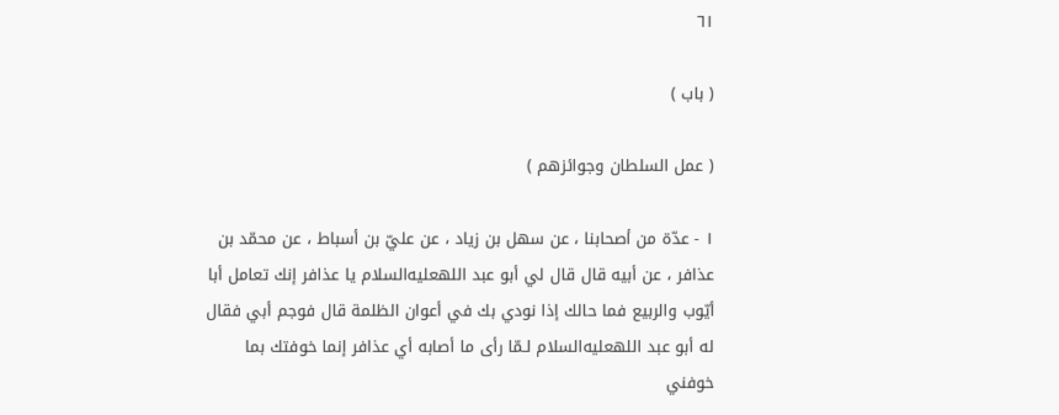٦١

( باب )

( عمل السلطان وجوائزهم )

١ - عدّة من أصحابنا ، عن سهل بن زياد ، عن عليّ بن أسباط ، عن محمّد بن عذافر ، عن أبيه قال قال لي أبو عبد اللهعليه‌السلام يا عذافر إنك تعامل أبا أيّوب والربيع فما حالك إذا نودي بك في أعوان الظلمة قال فوجم أبي فقال له أبو عبد اللهعليه‌السلام لـمّا رأى ما أصابه أي عذافر إنما خوفتك بما خوفني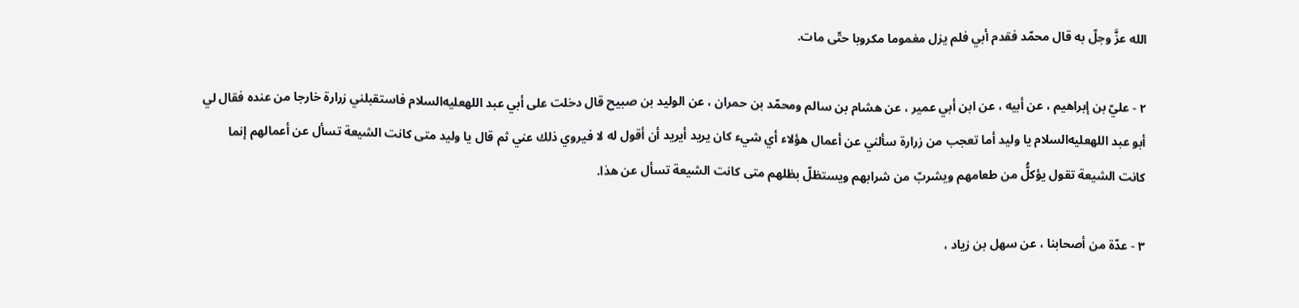الله عزَّ وجلّ به قال محمّد فقدم أبي فلم يزل مغموما مكروبا حتّى مات.

٢ - عليّ بن إبراهيم ، عن أبيه ، عن ابن أبي عمير ، عن هشام بن سالم ومحمّد بن حمران ، عن الوليد بن صبيح قال دخلت على أبي عبد اللهعليه‌السلام فاستقبلني زرارة خارجا من عنده فقال لي أبو عبد اللهعليه‌السلام يا وليد أما تعجب من زرارة سألني عن أعمال هؤلاء أي شيء كان يريد أيريد أن أقول له لا فيروي ذلك عني ثم قال يا وليد متى كانت الشيعة تسأل عن أعمالهم إنما كانت الشيعة تقول يؤكلُّ من طعامهم ويشربّ من شرابهم ويستظلّ بظلهم متى كانت الشيعة تسأل عن هذا.

٣ - عدّة من أصحابنا ، عن سهل بن زياد ،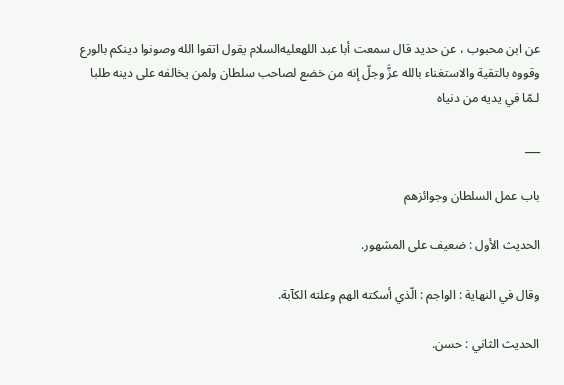عن ابن محبوب ، عن حديد قال سمعت أبا عبد اللهعليه‌السلام يقول اتقوا الله وصونوا دينكم بالورع وقووه بالتقية والاستغناء بالله عزَّ وجلّ إنه من خضع لصاحب سلطان ولمن يخالفه على دينه طلبا لـمّا في يديه من دنياه

___

باب عمل السلطان وجوائزهم

الحديث الأول : ضعيف على المشهور.

وقال في النهاية : الواجم : الّذي أسكته الهم وعلته الكآبة.

الحديث الثاني : حسن.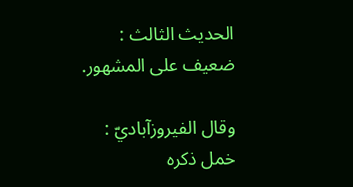الحديث الثالث : ضعيف على المشهور.

وقال الفيروزآباديّ : خمل ذكره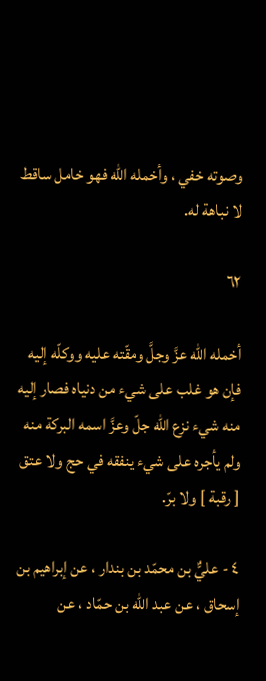وصوته خفي ، وأخمله الله فهو خامل ساقط لا نباهة له.

٦٢

أخمله الله عزَّ وجلَّ ومقّته عليه ووكلّه إليه فإن هو غلب على شيء من دنياه فصار إليه منه شيء نزع الله جلّ وعزَّ اسمه البركة منه ولم يأجره على شيء ينفقه في حج ولا عتق [ رقبة ] ولا برّ.

٤ - عليٌّ بن محمّد بن بندار ، عن إبراهيم بن إسحاق ، عن عبد الله بن حمّاد ، عن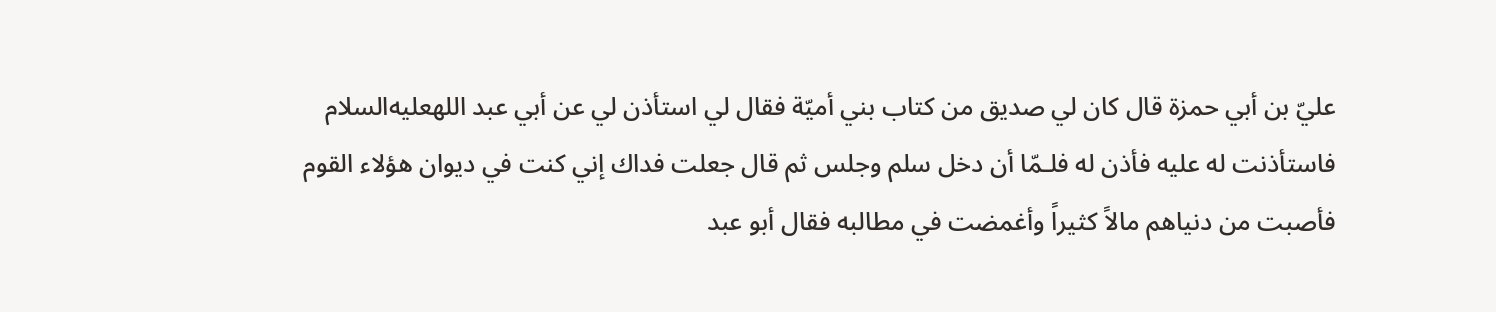عليّ بن أبي حمزة قال كان لي صديق من كتاب بني أميّة فقال لي استأذن لي عن أبي عبد اللهعليه‌السلام فاستأذنت له عليه فأذن له فلـمّا أن دخل سلم وجلس ثم قال جعلت فداك إني كنت في ديوان هؤلاء القوم فأصبت من دنياهم مالاً كثيراً وأغمضت في مطالبه فقال أبو عبد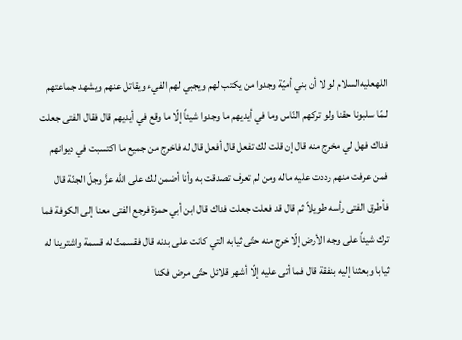اللهعليه‌السلام لو لا أن بني أميّة وجدوا من يكتب لهم ويجبي لهم الفيء ويقاتل عنهم ويشهد جماعتهم لـمّا سلبونا حقنا ولو تركهم النّاس وما في أيديهم ما وجدوا شيئاً إلّا ما وقع في أيديهم قال فقال الفتى جعلت فداك فهل لي مخرج منه قال إن قلت لك تفعل قال أفعل قال له فاخرج من جميع ما اكتسبت في ديوانهم فمن عرفت منهم رددت عليه ماله ومن لم تعرف تصدقت به وأنا أضمن لك على الله عزَّ وجلّ الجنّة قال فأطرق الفتى رأسه طويلاً ثم قال قد فعلت جعلت فداك قال ابن أبي حمزة فرجع الفتى معنا إلى الكوفة فما ترك شيئاً على وجه الأرض إلّا خرج منه حتّى ثيابه التي كانت على بدنه قال فقسمتّ له قسمة واشترينا له ثيابا وبعثنا إليه بنفقة قال فما أتى عليه إلّا أشهر قلائل حتّى مرض فكنا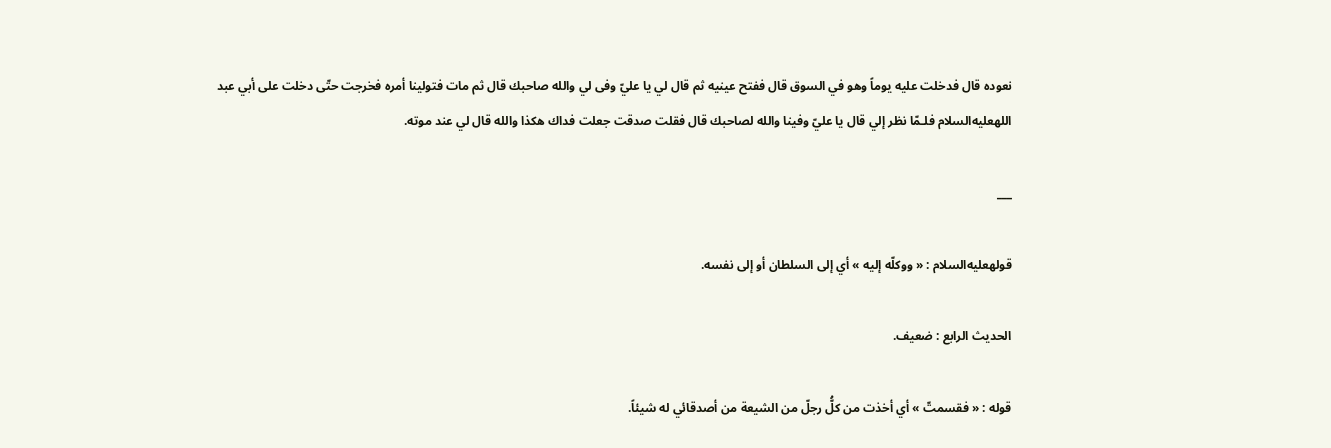نعوده قال فدخلت عليه يوماً وهو في السوق قال ففتح عينيه ثم قال لي يا عليّ وفى لي والله صاحبك قال ثم مات فتولينا أمره فخرجت حتّى دخلت على أبي عبد اللهعليه‌السلام فلـمّا نظر إلي قال يا عليّ وفينا والله لصاحبك قال فقلت صدقت جعلت فداك هكذا والله قال لي عند موته.

___

قولهعليه‌السلام : « ووكلّه إليه » أي إلى السلطان أو إلى نفسه.

الحديث الرابع : ضعيف.

قوله : « فقسمتّ » أي أخذت من كلُّ رجلّ من الشيعة من أصدقائي له شيئاً.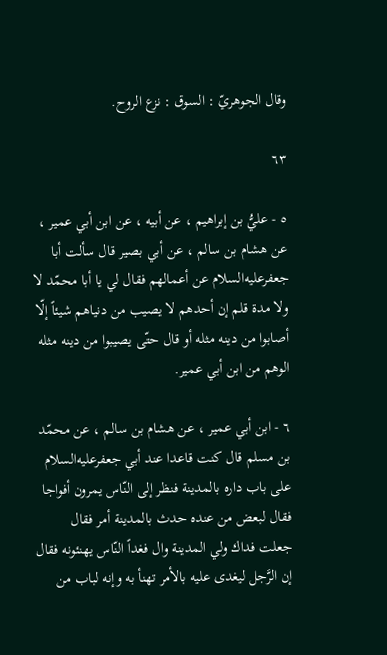وقال الجوهريّ : السوق : نزع الروح.

٦٣

٥ - عليُّ بن إبراهيم ، عن أبيه ، عن ابن أبي عمير ، عن هشام بن سالم ، عن أبي بصير قال سألت أبا جعفرعليه‌السلام عن أعمالهم فقال لي يا أبا محمّد لا ولا مدة قلم إن أحدهم لا يصيب من دنياهم شيئاً إلّا أصابوا من دينه مثله أو قال حتّى يصيبوا من دينه مثله الوهم من ابن أبي عمير.

٦ - ابن أبي عمير ، عن هشام بن سالم ، عن محمّد بن مسلم قال كنت قاعدا عند أبي جعفرعليه‌السلام على باب داره بالمدينة فنظر إلى النّاس يمرون أفواجا فقال لبعض من عنده حدث بالمدينة أمر فقال جعلت فداك ولي المدينة وال فغداً النّاس يهنئونه فقال إن الرَّجل ليغدى عليه بالأمر تهنأ به وإنه لباب من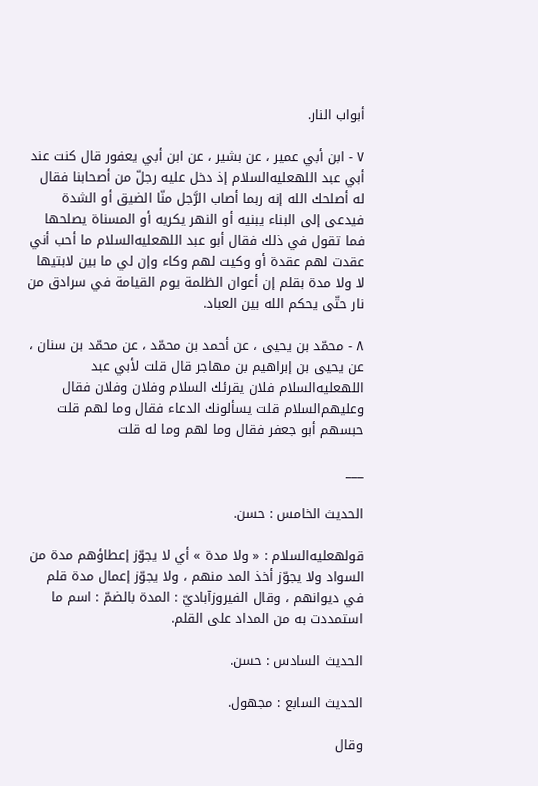أبواب النار.

٧ - ابن أبي عمير ، عن بشير ، عن ابن أبي يعفور قال كنت عند أبي عبد اللهعليه‌السلام إذ دخل عليه رجلّ من أصحابنا فقال له أصلحك الله إنه ربما أصاب الرَّجل منّا الضيق أو الشدة فيدعى إلى البناء يبنيه أو النهر يكريه أو المسناة يصلحها فما تقول في ذلك فقال أبو عبد اللهعليه‌السلام ما أحب أني عقدت لهم عقدة أو وكيت لهم وكاء وإن لي ما بين لابتيها لا ولا مدة بقلم إن أعوان الظلمة يوم القيامة في سرادق من نار حتّى يحكم الله بين العباد.

٨ - محمّد بن يحيى ، عن أحمد بن محمّد ، عن محمّد بن سنان ، عن يحيى بن إبراهيم بن مهاجر قال قلت لأبي عبد اللهعليه‌السلام فلان يقرئك السلام وفلان وفلان فقال وعليهم‌السلام قلت يسألونك الدعاء فقال وما لهم قلت حبسهم أبو جعفر فقال وما لهم وما له قلت

___

الحديث الخامس : حسن.

قولهعليه‌السلام : « ولا مدة » أي لا يجوّز إعطاؤهم مدة من السواد ولا يجوّز أخذ المد منهم ، ولا يجوّز إعمال مدة قلم في ديوانهم ، وقال الفيروزآباديّ : المدة بالضمّ : اسم ما استمددت به من المداد على القلم.

الحديث السادس : حسن.

الحديث السابع : مجهول.

وقال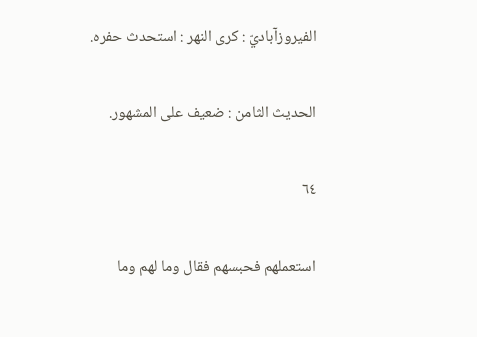الفيروزآباديّ : كرى النهر : استحدث حفره.

الحديث الثامن : ضعيف على المشهور.

٦٤

استعملهم فحبسهم فقال وما لهم وما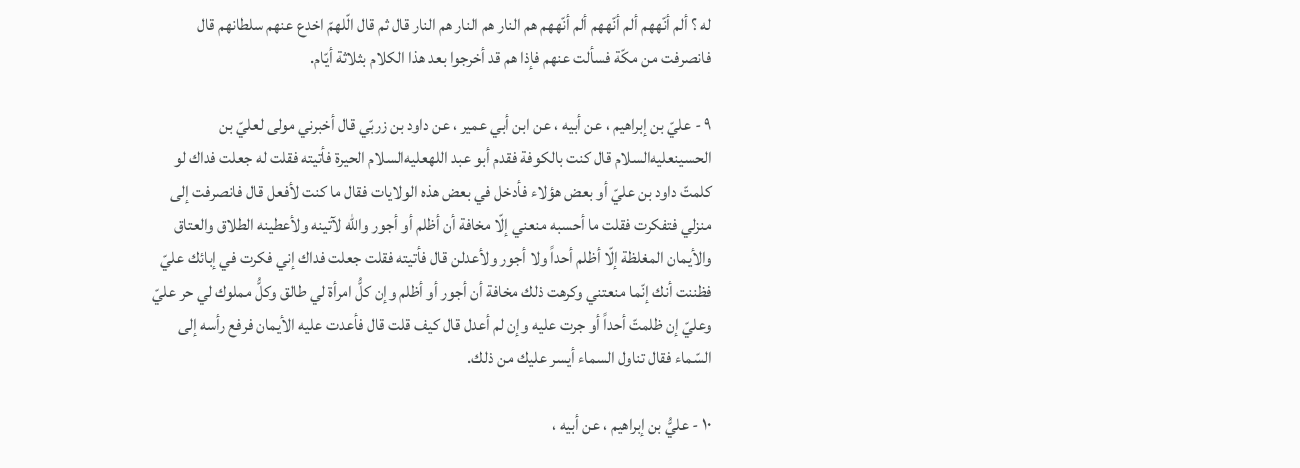له ؟ ألم أنّههم ألم أنّههم ألم أنّههم هم النار هم النار هم النار قال ثم قال الّلهمّ اخدع عنهم سلطانهم قال فانصرفت من مكّة فسألت عنهم فإذا هم قد أخرجوا بعد هذا الكلام بثلاثة أيّام.

٩ - عليّ بن إبراهيم ، عن أبيه ، عن ابن أبي عمير ، عن داود بن زربّي قال أخبرني مولى لعليّ بن الحسينعليه‌السلام قال كنت بالكوفة فقدم أبو عبد اللهعليه‌السلام الحيرة فأتيته فقلت له جعلت فداك لو كلمتّ داود بن عليّ أو بعض هؤلاء فأدخل في بعض هذه الولايات فقال ما كنت لأفعل قال فانصرفت إلى منزلي فتفكرت فقلت ما أحسبه منعني إلّا مخافة أن أظلم أو أجور والله لآتينه ولأعطينه الطلاق والعتاق والأيمان المغلظة إلّا أظلم أحداً ولا أجور ولأعدلن قال فأتيته فقلت جعلت فداك إني فكرت في إبائك عليّ فظننت أنك إنّما منعتني وكرهت ذلك مخافة أن أجور أو أظلم وإن كلُّ امرأة لي طالق وكلُّ مملوك لي حر عليّ وعليّ إن ظلمتّ أحداً أو جرت عليه وإن لم أعدل قال كيف قلت قال فأعدت عليه الأيمان فرفع رأسه إلى السّماء فقال تناول السماء أيسر عليك من ذلك.

١٠ - عليُّ بن إبراهيم ، عن أبيه ،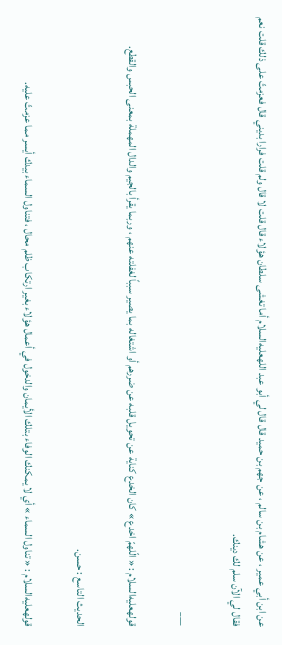عن ابن أبي عمير ، عن هشام بن سالم ، عن جهم بن حميد قال قال لي أبو عبد اللهعليه‌السلام أما تغشى سلطان هؤلاء قال قلت لا قال ولم قلت فرارا بديني قال فعزمتّ على ذلك قلت نعم فقال لي الآن سلم لك دينك.

___

قولهعليه‌السلام : « الّلهمّ اخدع » كان الخدع كناية عن تحويل قلبه عن ضررهم أو اشتغاله بما يصير سبباً لغفلته عنهم ، وربما يقرأ بالجيم والدال المهملة بمعنى الحبس والقطع.

الحديث التاسع : حسن.

قولهعليه‌السلام : « تناول السماء » أي لا يمكنك الوفاء بتلك الأيمان والدخول في أعمال هؤلاء بغير ارتكاب ظلم محال ، فتناول السماء بيدك أيسر مما عزمتّ عليه.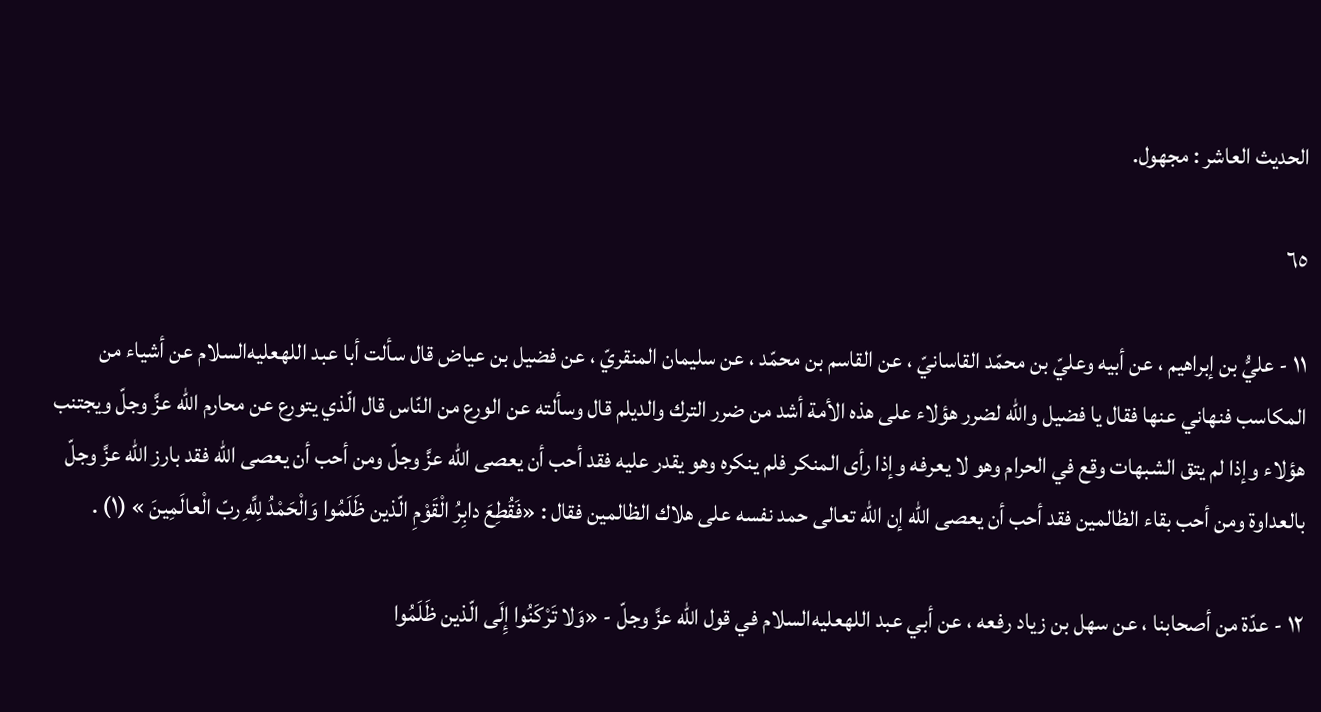الحديث العاشر : مجهول.

٦٥

١١ - عليُّ بن إبراهيم ، عن أبيه وعليّ بن محمّد القاسانيّ ، عن القاسم بن محمّد ، عن سليمان المنقريّ ، عن فضيل بن عياض قال سألت أبا عبد اللهعليه‌السلام عن أشياء من المكاسب فنهاني عنها فقال يا فضيل والله لضرر هؤلاء على هذه الأمة أشد من ضرر الترك والديلم قال وسألته عن الورع من النّاس قال الّذي يتورع عن محارم الله عزَّ وجلّ ويجتنب هؤلاء وإذا لم يتق الشبهات وقع في الحرام وهو لا يعرفه وإذا رأى المنكر فلم ينكره وهو يقدر عليه فقد أحب أن يعصى الله عزَّ وجلّ ومن أحب أن يعصى الله فقد بارز الله عزَّ وجلّ بالعداوة ومن أحب بقاء الظالمين فقد أحب أن يعصى الله إن الله تعالى حمد نفسه على هلاك الظالمين فقال : «فَقُطِعَ دابِرُ الْقَوْمِ الّذين ظَلَمُوا وَالْحَمْدُ لِلَّهِ ربّ الْعالَمِينَ » (١) .

١٢ - عدّة من أصحابنا ، عن سهل بن زياد رفعه ، عن أبي عبد اللهعليه‌السلام في قول الله عزَّ وجلّ - «وَلا تَرْكَنُوا إِلَى الّذين ظَلَمُوا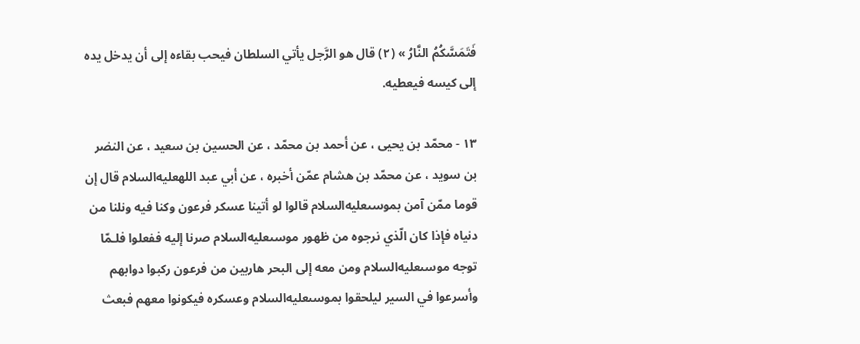فَتَمَسَّكُمُ النَّارُ » (٢) قال هو الرَّجل يأتي السلطان فيحب بقاءه إلى أن يدخل يده إلى كيسه فيعطيه.

١٣ - محمّد بن يحيى ، عن أحمد بن محمّد ، عن الحسين بن سعيد ، عن النضر بن سويد ، عن محمّد بن هشام عمّن أخبره ، عن أبي عبد اللهعليه‌السلام قال إن قوما ممّن آمن بموسىعليه‌السلام قالوا لو أتينا عسكر فرعون وكنا فيه ونلنا من دنياه فإذا كان الّذي نرجوه من ظهور موسىعليه‌السلام صرنا إليه ففعلوا فلـمّا توجه موسىعليه‌السلام ومن معه إلى البحر هاربين من فرعون ركبوا دوابهم وأسرعوا في السير ليلحقوا بموسىعليه‌السلام وعسكره فيكونوا معهم فبعث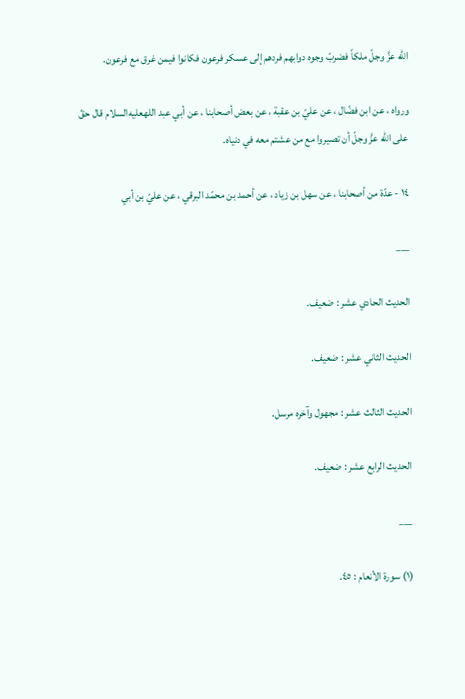الله عزَّ وجلّ ملكاً فضربّ وجوه دوابهم فردهم إلى عسكر فرعون فكانوا فيمن غرق مع فرعون.

ورواه ، عن ابن فضّال ، عن عليّ بن عقبة ، عن بعض أصحابنا ، عن أبي عبد اللهعليه‌السلام قال حقّ على الله عزَّ وجلّ أن تصيروا مع من عشتم معه في دنياه.

١٤ - عدّة من أصحابنا ، عن سهل بن زياد ، عن أحمد بن محمّد البرقي ، عن عليّ بن أبي

___

الحديث الحادي عشر : ضعيف.

الحديث الثاني عشر : ضعيف.

الحديث الثالث عشر : مجهول وآخره مرسل.

الحديث الرابع عشر : ضعيف.

___

(١) سورة الأنعام : ٤٥.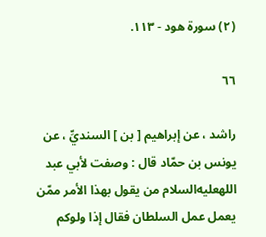(٢) سورة هود - ١١٣.

٦٦

راشد ، عن إبراهيم [ بن ] السنديِّ ، عن يونس بن حمّاد قال : وصفت لأبي عبد اللهعليه‌السلام من يقول بهذا الأمر ممّن يعمل عمل السلطان فقال إذا ولوكم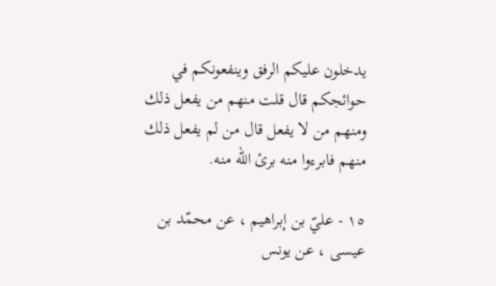يدخلون عليكم الرفق وينفعونكم في حوائجكم قال قلت منهم من يفعل ذلك ومنهم من لا يفعل قال من لم يفعل ذلك منهم فابرءوا منه برئ الله منه.

١٥ - عليّ بن إبراهيم ، عن محمّد بن عيسى ، عن يونس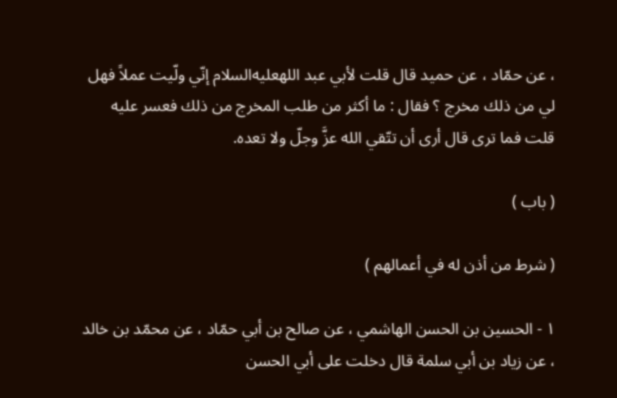، عن حمّاد ، عن حميد قال قلت لأبي عبد اللهعليه‌السلام إنّي ولّيت عملاً فهل لي من ذلك مخرج ؟ فقال : ما أكثر من طلب المخرج من ذلك فعسر عليه قلت فما ترى قال أرى أن تتّقي الله عزَّ وجلّ ولا تعده.

( باب )

( شرط من أذن له في أعمالهم )

١ - الحسين بن الحسن الهاشمي ، عن صالح بن أبي حمّاد ، عن محمّد بن خالد ، عن زياد بن أبي سلمة قال دخلت على أبي الحسن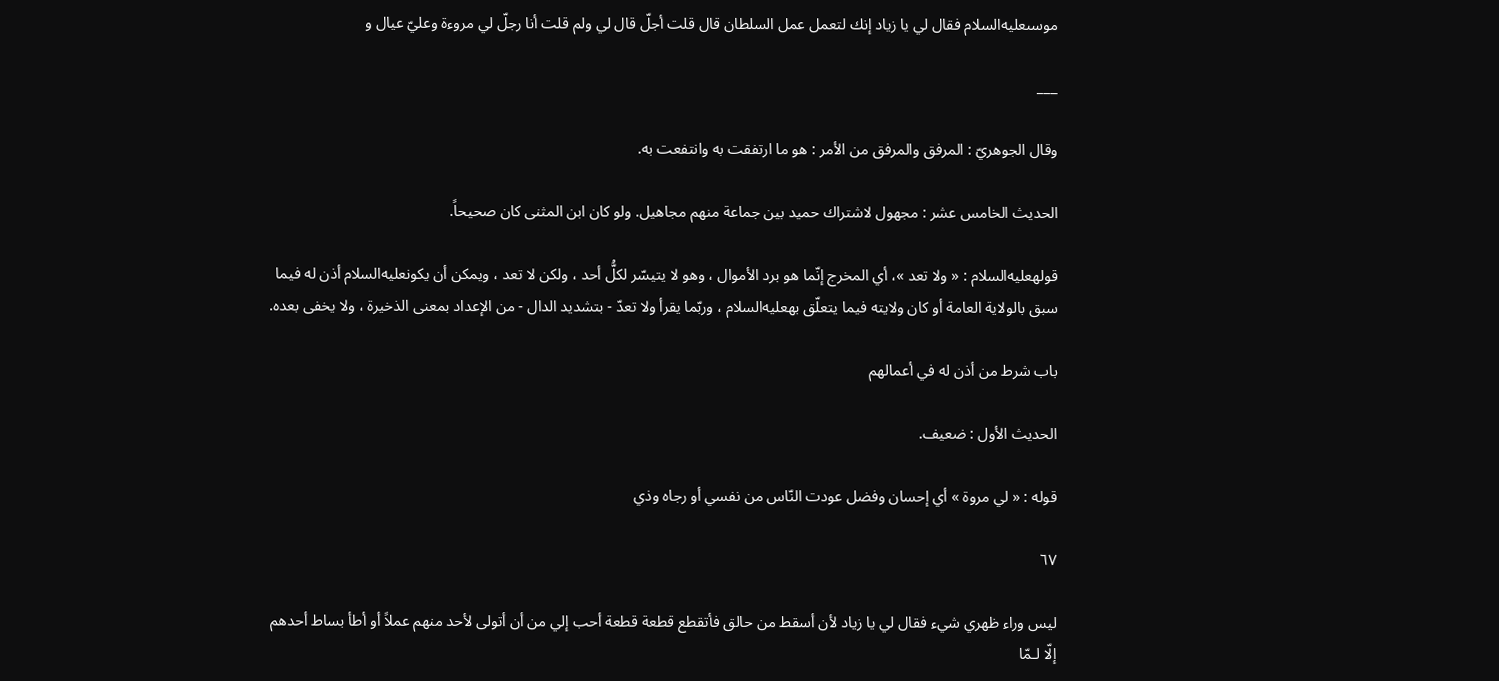موسىعليه‌السلام فقال لي يا زياد إنك لتعمل عمل السلطان قال قلت أجلّ قال لي ولم قلت أنا رجلّ لي مروءة وعليّ عيال و

___

وقال الجوهريّ : المرفق والمرفق من الأمر : هو ما ارتفقت به وانتفعت به.

الحديث الخامس عشر : مجهول لاشتراك حميد بين جماعة منهم مجاهيل. ولو كان ابن المثنى كان صحيحاً.

قولهعليه‌السلام : « ولا تعد »، أي المخرج إنّما هو برد الأموال ، وهو لا يتيسّر لكلُّ أحد ، ولكن لا تعد ، ويمكن أن يكونعليه‌السلام أذن له فيما سبق بالولاية العامة أو كان ولايته فيما يتعلّق بهعليه‌السلام ، وربّما يقرأ ولا تعدّ - بتشديد الدال - من الإعداد بمعنى الذخيرة ، ولا يخفى بعده.

باب شرط من أذن له في أعمالهم

الحديث الأول : ضعيف.

قوله : « لي مروة » أي إحسان وفضل عودت النّاس من نفسي أو رجاه وذي

٦٧

ليس وراء ظهري شيء فقال لي يا زياد لأن أسقط من حالق فأتقطع قطعة قطعة أحب إلي من أن أتولى لأحد منهم عملاً أو أطأ بساط أحدهم إلّا لـمّا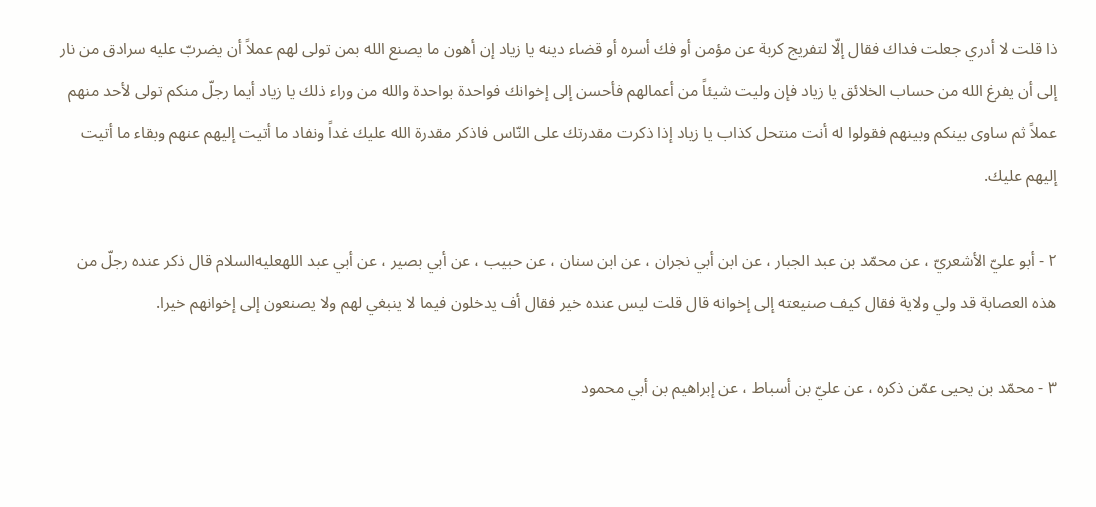ذا قلت لا أدري جعلت فداك فقال إلّا لتفريج كربة عن مؤمن أو فك أسره أو قضاء دينه يا زياد إن أهون ما يصنع الله بمن تولى لهم عملاً أن يضربّ عليه سرادق من نار إلى أن يفرغ الله من حساب الخلائق يا زياد فإن وليت شيئاً من أعمالهم فأحسن إلى إخوانك فواحدة بواحدة والله من وراء ذلك يا زياد أيما رجلّ منكم تولى لأحد منهم عملاً ثم ساوى بينكم وبينهم فقولوا له أنت منتحل كذاب يا زياد إذا ذكرت مقدرتك على النّاس فاذكر مقدرة الله عليك غداً ونفاد ما أتيت إليهم عنهم وبقاء ما أتيت إليهم عليك.

٢ - أبو عليّ الأشعريّ ، عن محمّد بن عبد الجبار ، عن ابن أبي نجران ، عن ابن سنان ، عن حبيب ، عن أبي بصير ، عن أبي عبد اللهعليه‌السلام قال ذكر عنده رجلّ من هذه العصابة قد ولي ولاية فقال كيف صنيعته إلى إخوانه قال قلت ليس عنده خير فقال أف يدخلون فيما لا ينبغي لهم ولا يصنعون إلى إخوانهم خيرا.

٣ - محمّد بن يحيى عمّن ذكره ، عن عليّ بن أسباط ، عن إبراهيم بن أبي محمود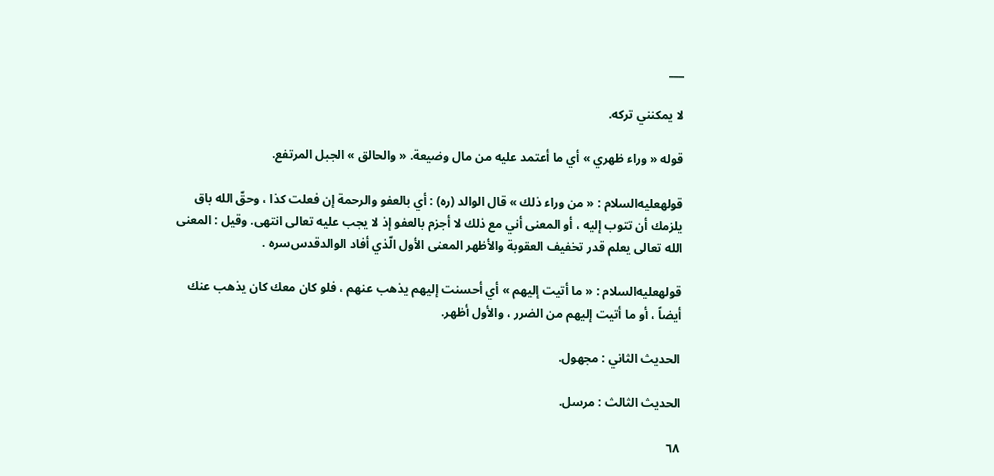___

لا يمكنني تركه.

قوله « وراء ظهري » أي ما أعتمد عليه من مال وضيعة. « والحالق » الجبل المرتفع.

قولهعليه‌السلام : « من وراء ذلك » قال الوالد (ره) : أي بالعفو والرحمة إن فعلت كذا ، وحقّ الله باق يلزمك أن تتوب إليه ، أو المعنى أني مع ذلك لا أجزم بالعفو إذ لا يجب عليه تعالى انتهى. وقيل : المعنى الله تعالى يعلم قدر تخفيف العقوبة والأظهر المعنى الأول الّذي أفاد الوالدقدس‌سره .

قولهعليه‌السلام : « ما أتيت إليهم » أي أحسنت إليهم يذهب عنهم ، فلو كان معك كان يذهب عنك أيضاً ، أو ما أتيت إليهم من الضرر ، والأول أظهر.

الحديث الثاني : مجهول.

الحديث الثالث : مرسل.

٦٨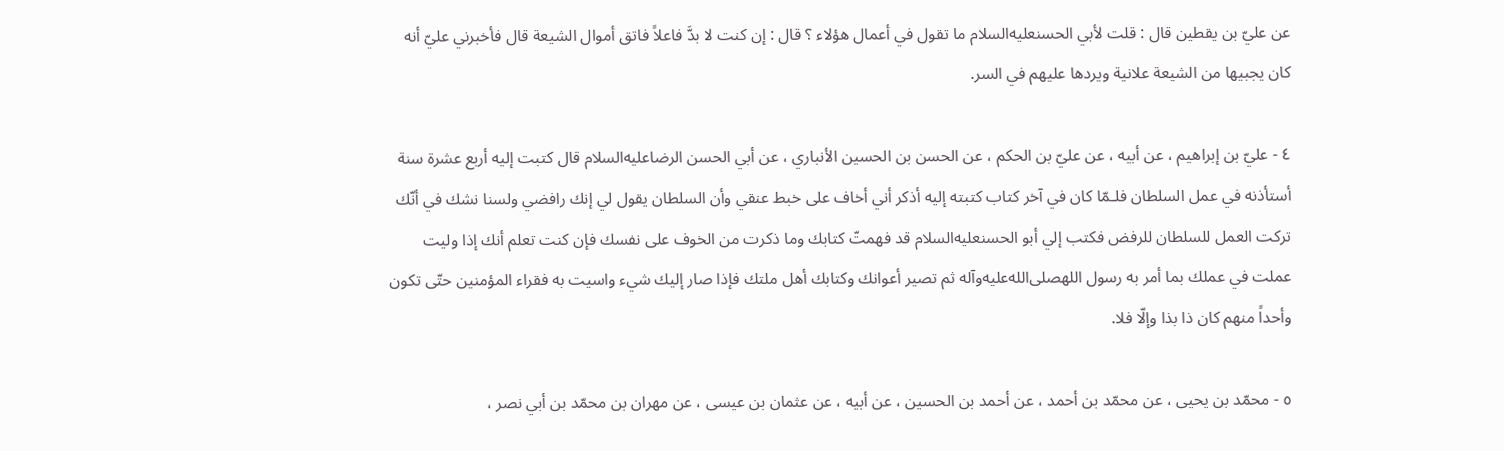عن عليّ بن يقطين قال : قلت لأبي الحسنعليه‌السلام ما تقول في أعمال هؤلاء ؟ قال : إن كنت لا بدَّ فاعلاً فاتق أموال الشيعة قال فأخبرني عليّ أنه كان يجبيها من الشيعة علانية ويردها عليهم في السر.

٤ - عليّ بن إبراهيم ، عن أبيه ، عن عليّ بن الحكم ، عن الحسن بن الحسين الأنباري ، عن أبي الحسن الرضاعليه‌السلام قال كتبت إليه أربع عشرة سنة أستأذنه في عمل السلطان فلـمّا كان في آخر كتاب كتبته إليه أذكر أني أخاف على خبط عنقي وأن السلطان يقول لي إنك رافضي ولسنا نشك في أنّك تركت العمل للسلطان للرفض فكتب إلي أبو الحسنعليه‌السلام قد فهمتّ كتابك وما ذكرت من الخوف على نفسك فإن كنت تعلم أنك إذا وليت عملت في عملك بما أمر به رسول اللهصلى‌الله‌عليه‌وآله ثم تصير أعوانك وكتابك أهل ملتك فإذا صار إليك شيء واسيت به فقراء المؤمنين حتّى تكون وأحداً منهم كان ذا بذا وإلّا فلا.

٥ - محمّد بن يحيى ، عن محمّد بن أحمد ، عن أحمد بن الحسين ، عن أبيه ، عن عثمان بن عيسى ، عن مهران بن محمّد بن أبي نصر ،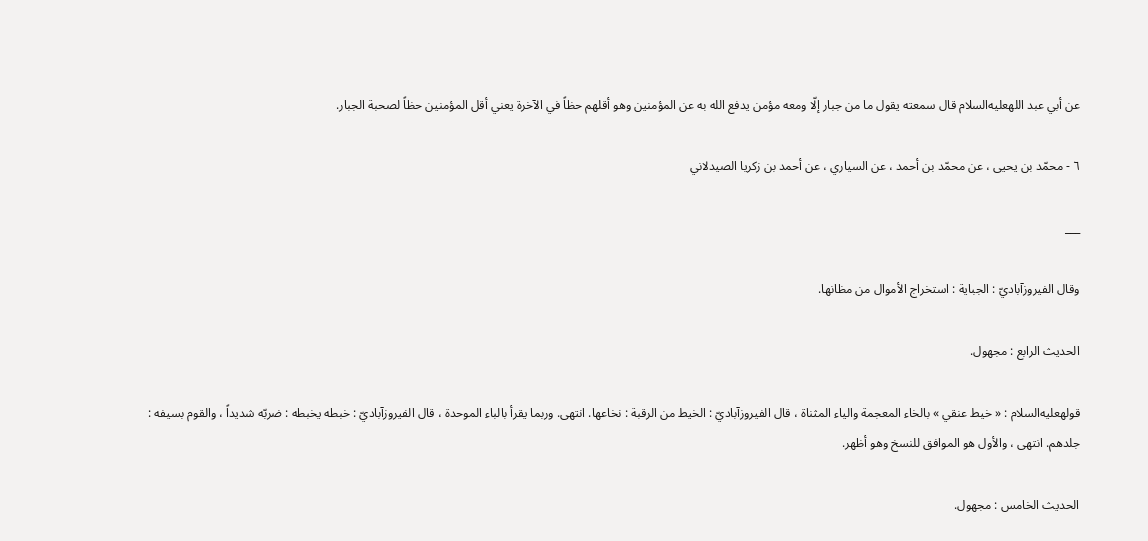عن أبي عبد اللهعليه‌السلام قال سمعته يقول ما من جبار إلّا ومعه مؤمن يدفع الله به عن المؤمنين وهو أقلهم حظاً في الآخرة يعني أقل المؤمنين حظاً لصحبة الجبار.

٦ - محمّد بن يحيى ، عن محمّد بن أحمد ، عن السياري ، عن أحمد بن زكريا الصيدلاني

___

وقال الفيروزآباديّ : الجباية : استخراج الأموال من مظانها.

الحديث الرابع : مجهول.

قولهعليه‌السلام : « خيط عنقي » بالخاء المعجمة والياء المثناة ، قال الفيروزآباديّ : الخيط من الرقبة : نخاعها. انتهى. وربما يقرأ بالباء الموحدة ، قال الفيروزآباديّ : خبطه يخبطه : ضربّه شديداً ، والقوم بسيفه : جلدهم. انتهى ، والأول هو الموافق للنسخ وهو أظهر.

الحديث الخامس : مجهول.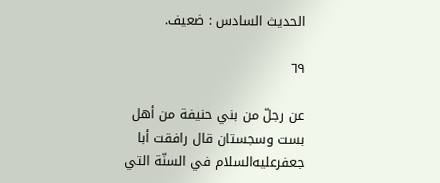الحديث السادس : ضعيف.

٦٩

عن رجلّ من بني حنيفة من أهل بست وسجستان قال رافقت أبا جعفرعليه‌السلام في السنّة التي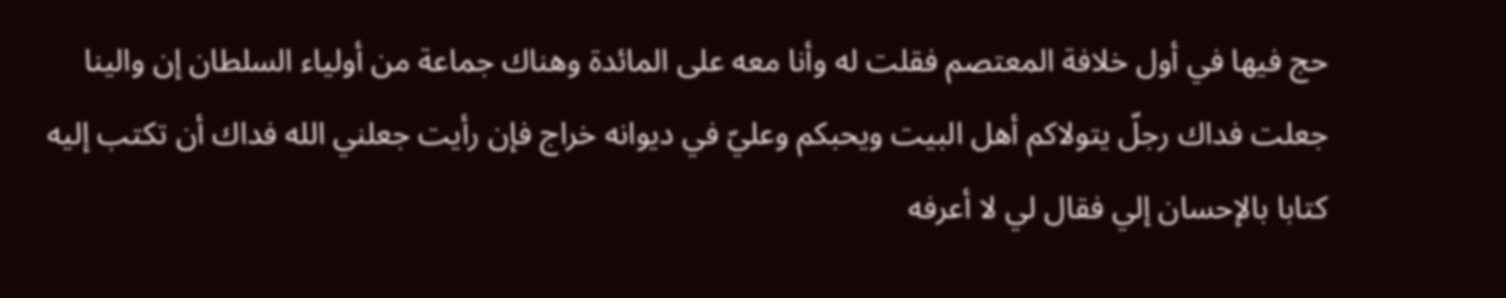حج فيها في أول خلافة المعتصم فقلت له وأنا معه على المائدة وهناك جماعة من أولياء السلطان إن والينا جعلت فداك رجلّ يتولاكم أهل البيت ويحبكم وعليّ في ديوانه خراج فإن رأيت جعلني الله فداك أن تكتب إليه كتابا بالإحسان إلي فقال لي لا أعرفه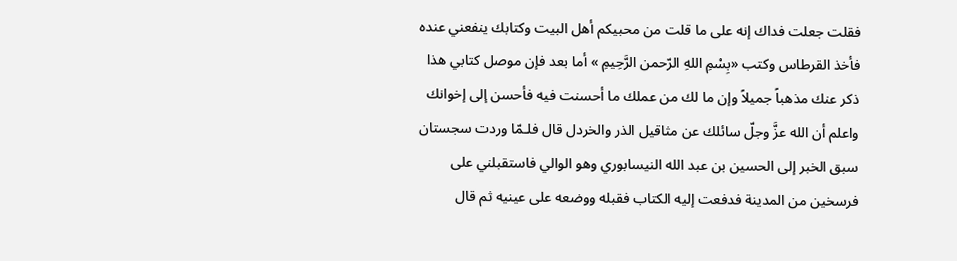فقلت جعلت فداك إنه على ما قلت من محبيكم أهل البيت وكتابك ينفعني عنده فأخذ القرطاس وكتب «بِسْمِ اللهِ الرّحمن الرَّحِيمِ » أما بعد فإن موصل كتابي هذا ذكر عنك مذهباً جميلاً وإن ما لك من عملك ما أحسنت فيه فأحسن إلى إخوانك واعلم أن الله عزَّ وجلّ سائلك عن مثاقيل الذر والخردل قال فلـمّا وردت سجستان سبق الخبر إلى الحسين بن عبد الله النيسابوري وهو الوالي فاستقبلني على فرسخين من المدينة فدفعت إليه الكتاب فقبله ووضعه على عينيه ثم قال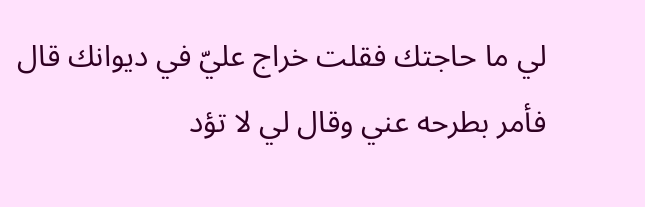لي ما حاجتك فقلت خراج عليّ في ديوانك قال فأمر بطرحه عني وقال لي لا تؤد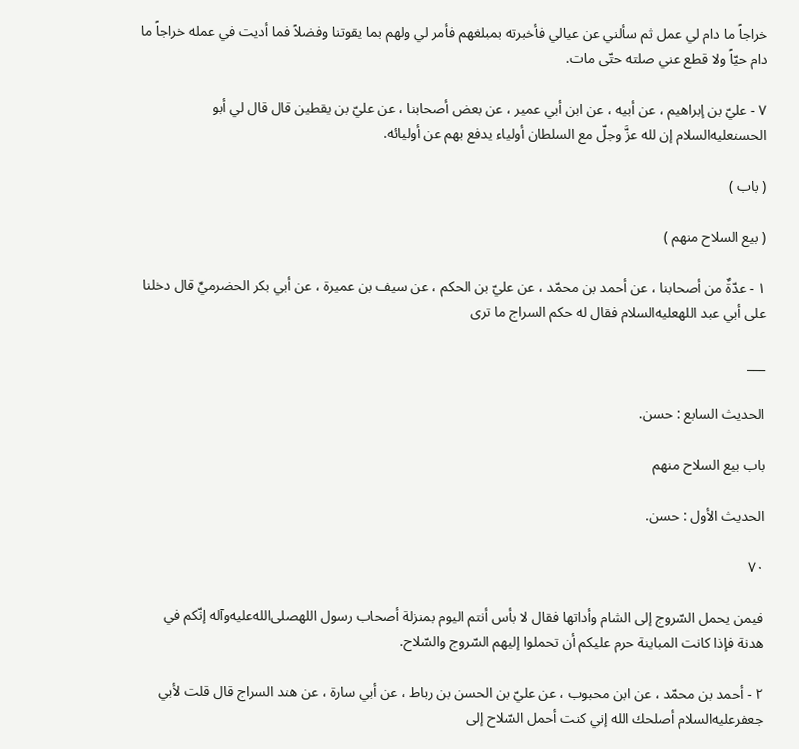خراجاً ما دام لي عمل ثم سألني عن عيالي فأخبرته بمبلغهم فأمر لي ولهم بما يقوتنا وفضلاً فما أديت في عمله خراجاً ما دام حيّاً ولا قطع عني صلته حتّى مات.

٧ - عليّ بن إبراهيم ، عن أبيه ، عن ابن أبي عمير ، عن بعض أصحابنا ، عن عليّ بن يقطين قال قال لي أبو الحسنعليه‌السلام إن لله عزَّ وجلّ مع السلطان أولياء يدفع بهم عن أوليائه.

( باب )

( بيع السلاح منهم )

١ - عدّةٌ من أصحابنا ، عن أحمد بن محمّد ، عن عليّ بن الحكم ، عن سيف بن عميرة ، عن أبي بكر الحضرميِّ قال دخلنا على أبي عبد اللهعليه‌السلام فقال له حكم السراج ما ترى

___

الحديث السابع : حسن.

باب بيع السلاح منهم

الحديث الأول : حسن.

٧٠

فيمن يحمل السّروج إلى الشام وأداتها فقال لا بأس أنتم اليوم بمنزلة أصحاب رسول اللهصلى‌الله‌عليه‌وآله إنّكم في هدنة فإذا كانت المباينة حرم عليكم أن تحملوا إليهم السّروج والسّلاح.

٢ - أحمد بن محمّد ، عن ابن محبوب ، عن عليّ بن الحسن بن رباط ، عن أبي سارة ، عن هند السراج قال قلت لأبي جعفرعليه‌السلام أصلحك الله إني كنت أحمل السّلاح إلى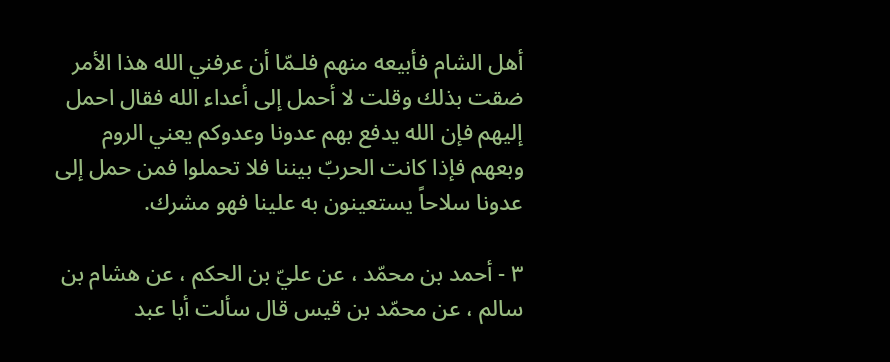أهل الشام فأبيعه منهم فلـمّا أن عرفني الله هذا الأمر ضقت بذلك وقلت لا أحمل إلى أعداء الله فقال احمل إليهم فإن الله يدفع بهم عدونا وعدوكم يعني الروم وبعهم فإذا كانت الحربّ بيننا فلا تحملوا فمن حمل إلى عدونا سلاحاً يستعينون به علينا فهو مشرك.

٣ - أحمد بن محمّد ، عن عليّ بن الحكم ، عن هشام بن سالم ، عن محمّد بن قيس قال سألت أبا عبد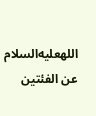اللهعليه‌السلام عن الفئتين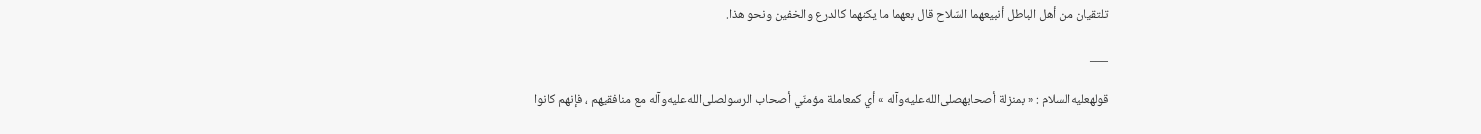تلتقيان من أهل الباطل أنبيعهما السّلاح قال بعهما ما يكنهما كالدرع والخفين ونحو هذا.

___

قولهعليه‌السلام : « بمنزلة أصحابهصلى‌الله‌عليه‌وآله » أي كمعاملة مؤمنّي أصحاب الرسولصلى‌الله‌عليه‌وآله مع منافقيهم ، فإنهم كانوا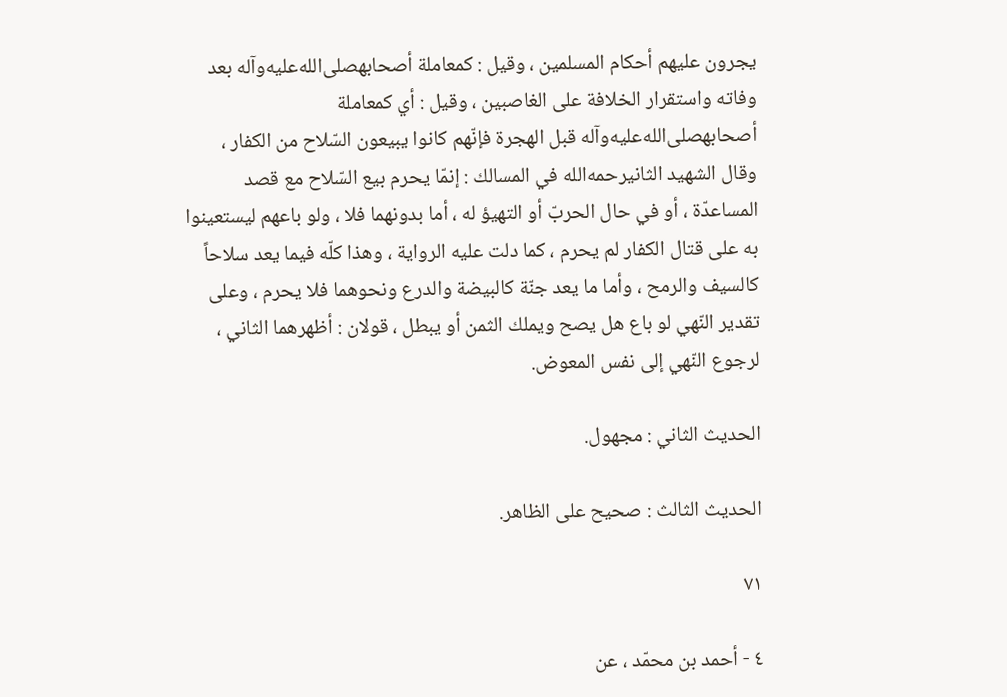يجرون عليهم أحكام المسلمين ، وقيل : كمعاملة أصحابهصلى‌الله‌عليه‌وآله بعد وفاته واستقرار الخلافة على الغاصبين ، وقيل : أي كمعاملة أصحابهصلى‌الله‌عليه‌وآله قبل الهجرة فإنّهم كانوا يبيعون السّلاح من الكفار ، وقال الشهيد الثانيرحمه‌الله في المسالك : إنمّا يحرم بيع السّلاح مع قصد المساعدّة ، أو في حال الحربّ أو التهيؤ له ، أما بدونهما فلا ، ولو باعهم ليستعينوا به على قتال الكفار لم يحرم ، كما دلت عليه الرواية ، وهذا كلّه فيما يعد سلاحاً كالسيف والرمح ، وأما ما يعد جنّة كالبيضة والدرع ونحوهما فلا يحرم ، وعلى تقدير النّهي لو باع هل يصح ويملك الثمن أو يبطل ، قولان : أظهرهما الثاني ، لرجوع النّهي إلى نفس المعوض.

الحديث الثاني : مجهول.

الحديث الثالث : صحيح على الظاهر.

٧١

٤ - أحمد بن محمّد ، عن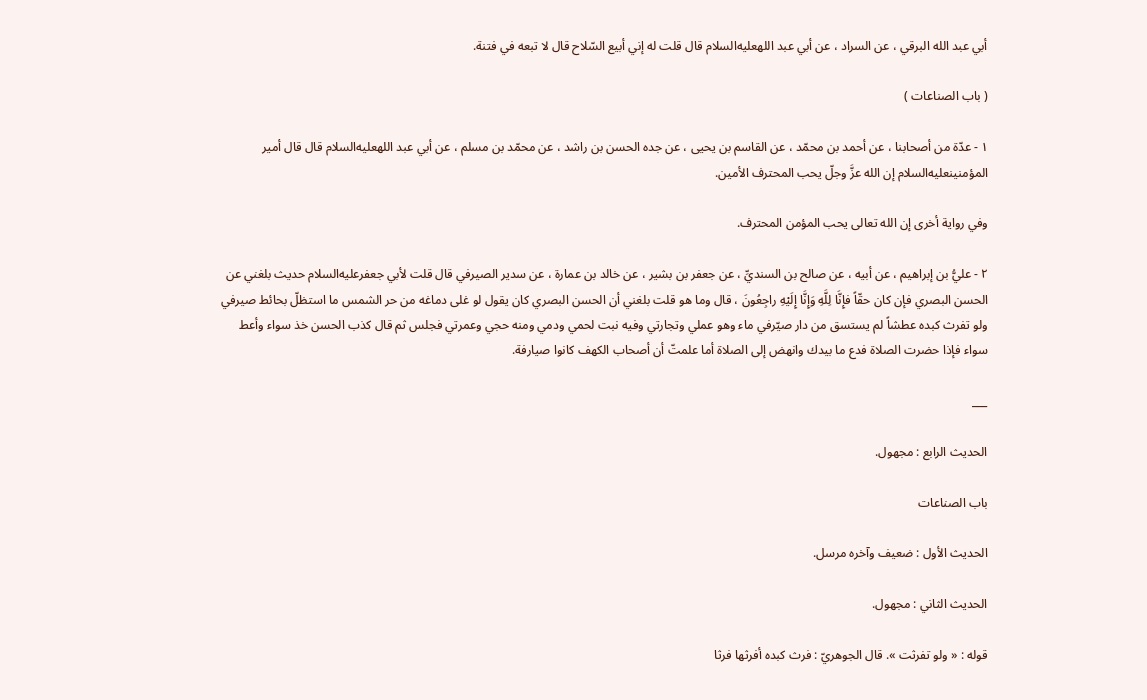أبي عبد الله البرقي ، عن السراد ، عن أبي عبد اللهعليه‌السلام قال قلت له إني أبيع السّلاح قال لا تبعه في فتنة.

( باب الصناعات )

١ - عدّة من أصحابنا ، عن أحمد بن محمّد ، عن القاسم بن يحيى ، عن جده الحسن بن راشد ، عن محمّد بن مسلم ، عن أبي عبد اللهعليه‌السلام قال قال أمير المؤمنينعليه‌السلام إن الله عزَّ وجلّ يحب المحترف الأمين.

وفي رواية أخرى إن الله تعالى يحب المؤمن المحترف.

٢ - عليُّ بن إبراهيم ، عن أبيه ، عن صالح بن السنديِّ ، عن جعفر بن بشير ، عن خالد بن عمارة ، عن سدير الصيرفي قال قلت لأبي جعفرعليه‌السلام حديث بلغني عن الحسن البصري فإن كان حقّاً فإِنَّا لِلَّهِ وَإِنَّا إِلَيْهِ راجِعُونَ ، قال وما هو قلت بلغني أن الحسن البصري كان يقول لو غلى دماغه من حر الشمس ما استظلّ بحائط صيرفي ولو تفرث كبده عطشاً لم يستسق من دار صيّرفي ماء وهو عملي وتجارتي وفيه نبت لحمي ودمي ومنه حجي وعمرتي فجلس ثم قال كذب الحسن خذ سواء وأعط سواء فإذا حضرت الصلاة فدع ما بيدك وانهض إلى الصلاة أما علمتّ أن أصحاب الكهف كانوا صيارفة.

___

الحديث الرابع : مجهول.

باب الصناعات

الحديث الأول : ضعيف وآخره مرسل.

الحديث الثاني : مجهول.

قوله : « ولو تفرثت ». قال الجوهريّ : فرث كبده أفرثها فرثا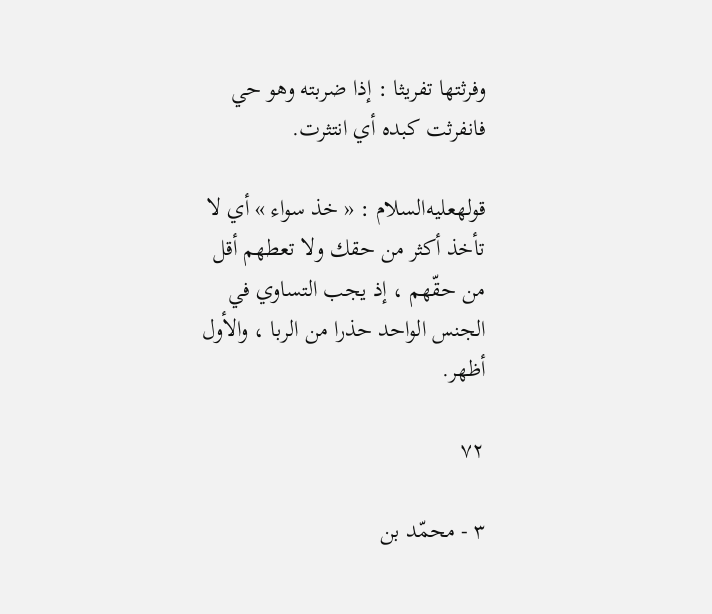وفرثتها تفريثا : إذا ضربته وهو حي فانفرثت كبده أي انتثرت.

قولهعليه‌السلام : « خذ سواء » أي لا تأخذ أكثر من حقك ولا تعطهم أقل من حقّهم ، إذ يجب التساوي في الجنس الواحد حذرا من الربا ، والأول أظهر.

٧٢

٣ - محمّد بن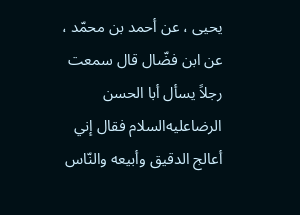يحيى ، عن أحمد بن محمّد ، عن ابن فضّال قال سمعت رجلاً يسأل أبا الحسن الرضاعليه‌السلام فقال إني أعالج الدقيق وأبيعه والنّاس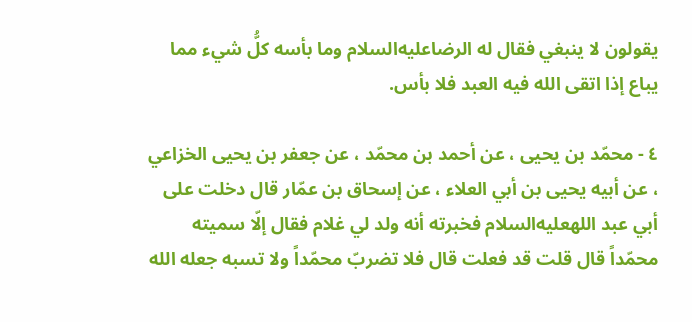يقولون لا ينبغي فقال له الرضاعليه‌السلام وما بأسه كلُّ شيء مما يباع إذا اتقى الله فيه العبد فلا بأس.

٤ - محمّد بن يحيى ، عن أحمد بن محمّد ، عن جعفر بن يحيى الخزاعي ، عن أبيه يحيى بن أبي العلاء ، عن إسحاق بن عمّار قال دخلت على أبي عبد اللهعليه‌السلام فخبرته أنه ولد لي غلام فقال إلّا سميته محمّداً قال قلت قد فعلت قال فلا تضربّ محمّداً ولا تسبه جعله الله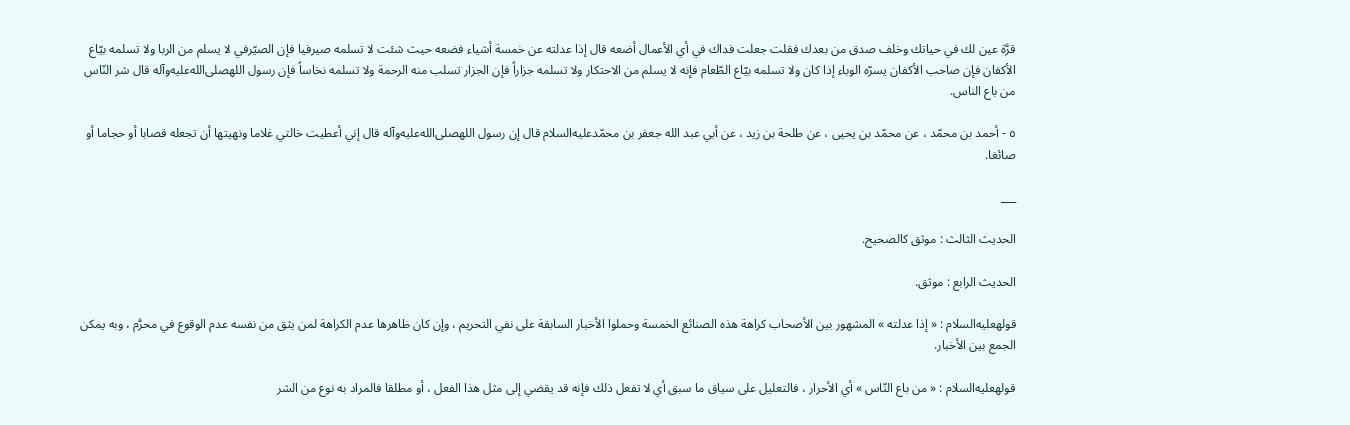قرَّة عين لك في حياتك وخلف صدق من بعدك فقلت جعلت فداك في أي الأعمال أضعه قال إذا عدلته عن خمسة أشياء فضعه حيث شئت لا تسلمه صيرفيا فإن الصيّرفي لا يسلم من الربا ولا تسلمه بيّاع الأكفان فإن صاحب الأكفان يسرّه الوباء إذا كان ولا تسلمه بيّاع الطّعام فإنه لا يسلم من الاحتكار ولا تسلمه جزاراً فإن الجزار تسلب منه الرحمة ولا تسلمه نخاساً فإن رسول اللهصلى‌الله‌عليه‌وآله قال شر النّاس من باع الناس.

٥ - أحمد بن محمّد ، عن محمّد بن يحيى ، عن طلحة بن زيد ، عن أبي عبد الله جعفر بن محمّدعليه‌السلام قال إن رسول اللهصلى‌الله‌عليه‌وآله قال إني أعطيت خالتي غلاما ونهيتها أن تجعله قصابا أو حجاما أو صائغا.

___

الحديث الثالث : موثق كالصحيح.

الحديث الرابع : موثق.

قولهعليه‌السلام : « إذا عدلته » المشهور بين الأصحاب كراهة هذه الصنائع الخمسة وحملوا الأخبار السابقة على نفي التحريم ، وإن كان ظاهرها عدم الكراهة لمن يثق من نفسه عدم الوقوع في محرَّم ، وبه يمكن الجمع بين الأخبار.

قولهعليه‌السلام : « من باع النّاس » أي الأحرار ، فالتعليل على سياق ما سبق أي لا تفعل ذلك فإنه قد يقضي إلى مثل هذا الفعل ، أو مطلقا فالمراد به نوع من الشر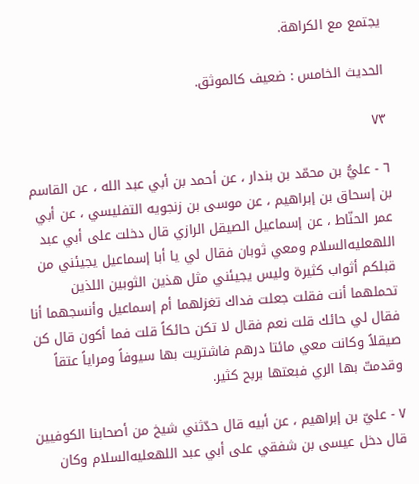يجتمع مع الكراهة.

الحديث الخامس : ضعيف كالموثق.

٧٣

٦ - عليُّ بن محمّد بن بندار ، عن أحمد بن أبي عبد الله ، عن القاسم بن إسحاق بن إبراهيم ، عن موسى بن زنجويه التفليسي ، عن أبي عمر الحنّاط ، عن إسماعيل الصيقل الرازي قال دخلت على أبي عبد اللهعليه‌السلام ومعي ثوبان فقال لي يا أبا إسماعيل يجيئني من قبلكم أثواب كثيرة وليس يجيئني مثل هذين الثوبين اللذين تحملهما أنت فقلت جعلت فداك تغزلهما أم إسماعيل وأنسجهما أنا فقال لي حائك قلت نعم فقال لا تكن حائكاً قلت فما أكون قال كن صيقلاً وكانت معي مائتا درهم فاشتريت بها سيوفاً ومراياً عتقاً وقدمتّ بها الري فبعتها بربح كثير.

٧ - عليّ بن إبراهيم ، عن أبيه قال حدّثني شيخ من أصحابنا الكوفيين قال دخل عيسى بن شفقي على أبي عبد اللهعليه‌السلام وكان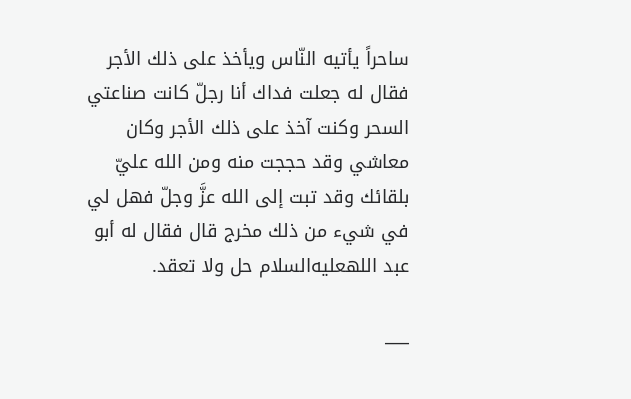ساحراً يأتيه النّاس ويأخذ على ذلك الأجر فقال له جعلت فداك أنا رجلّ كانت صناعتي السحر وكنت آخذ على ذلك الأجر وكان معاشي وقد حججت منه ومن الله عليّ بلقائك وقد تبت إلى الله عزَّ وجلّ فهل لي في شيء من ذلك مخرج قال فقال له أبو عبد اللهعليه‌السلام حل ولا تعقد.

___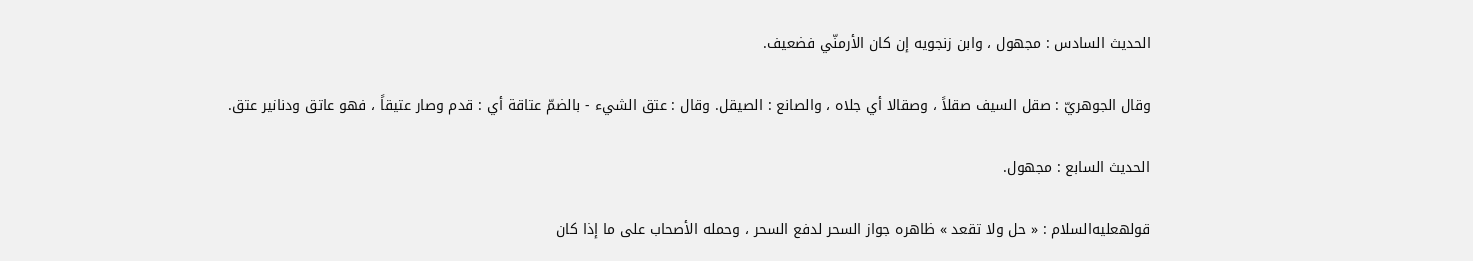الحديث السادس : مجهول ، وابن زنجويه إن كان الأرمنّي فضعيف.

وقال الجوهريّ : صقل السيف صقلاً ، وصقالا أي جلاه ، والصانع : الصيقل. وقال : عتق الشيء - بالضمّ عتاقة أي : قدم وصار عتيقاً ، فهو عاتق ودنانير عتق.

الحديث السابع : مجهول.

قولهعليه‌السلام : « حل ولا تقعد » ظاهره جواز السحر لدفع السحر ، وحمله الأصحاب على ما إذا كان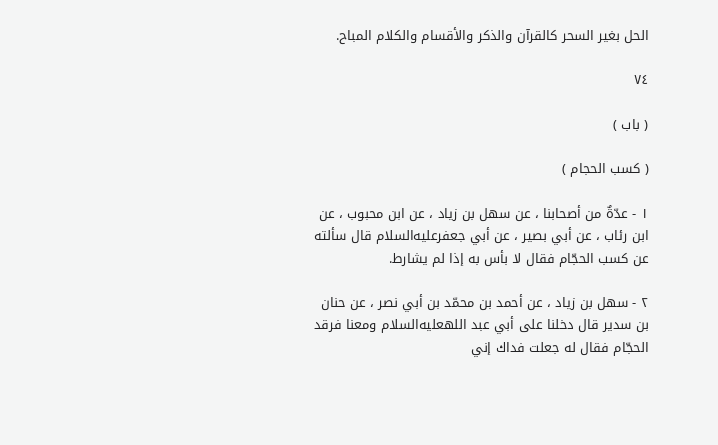الحل بغير السحر كالقرآن والذكر والأقسام والكلام المباح.

٧٤

( باب )

( كسب الحجام )

١ - عدّةٌ من أصحابنا ، عن سهل بن زياد ، عن ابن محبوب ، عن ابن رئاب ، عن أبي بصير ، عن أبي جعفرعليه‌السلام قال سألته عن كسب الحجّام فقال لا بأس به إذا لم يشارط.

٢ - سهل بن زياد ، عن أحمد بن محمّد بن أبي نصر ، عن حنان بن سدير قال دخلنا على أبي عبد اللهعليه‌السلام ومعنا فرقد الحجّام فقال له جعلت فداك إني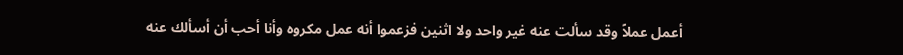أعمل عملاً وقد سألت عنه غير واحد ولا اثنين فزعموا أنه عمل مكروه وأنا أحب أن أسألك عنه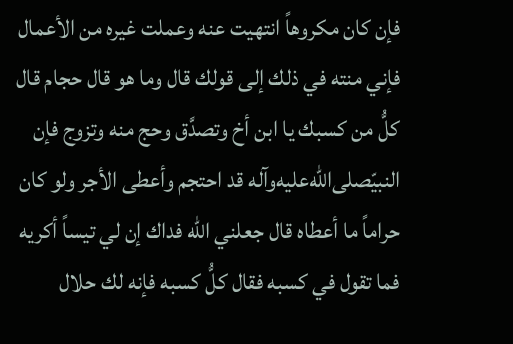فإن كان مكروهاً انتهيت عنه وعملت غيره من الأعمال فإني منته في ذلك إلى قولك قال وما هو قال حجام قال كلُّ من كسبك يا ابن أخ وتصدَّق وحج منه وتزوج فإن النبيّصلى‌الله‌عليه‌وآله قد احتجم وأعطى الأجر ولو كان حراماً ما أعطاه قال جعلني الله فداك إن لي تيساً أكريه فما تقول في كسبه فقال كلُّ كسبه فإنه لك حلال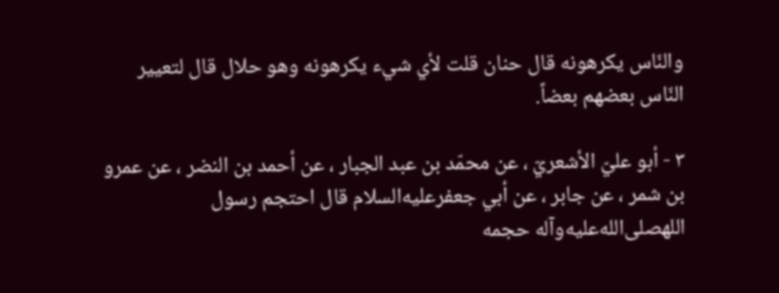والنّاس يكرهونه قال حنان قلت لأي شيء يكرهونه وهو حلال قال لتعيير النّاس بعضهم بعضاً.

٣ - أبو عليّ الأشعريّ ، عن محمّد بن عبد الجبار ، عن أحمد بن النضر ، عن عمرو بن شمر ، عن جابر ، عن أبي جعفرعليه‌السلام قال احتجم رسول اللهصلى‌الله‌عليه‌وآله حجمه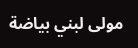مولى لبني بياضة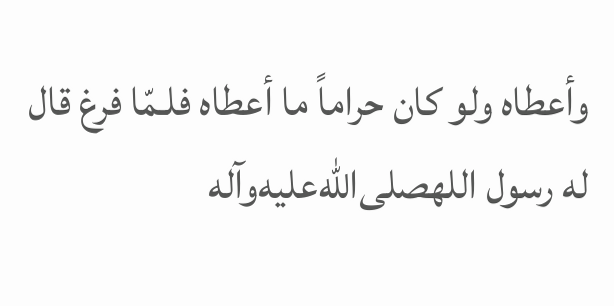وأعطاه ولو كان حراماً ما أعطاه فلـمّا فرغ قال له رسول اللهصلى‌الله‌عليه‌وآله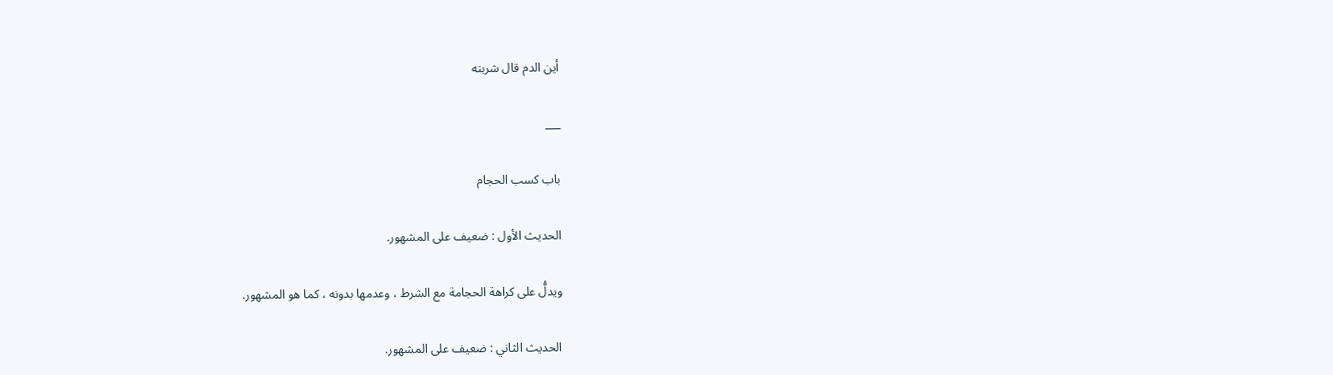أين الدم قال شربته

___

باب كسب الحجام

الحديث الأول : ضعيف على المشهور.

ويدلُّ على كراهة الحجامة مع الشرط ، وعدمها بدونه ، كما هو المشهور.

الحديث الثاني : ضعيف على المشهور.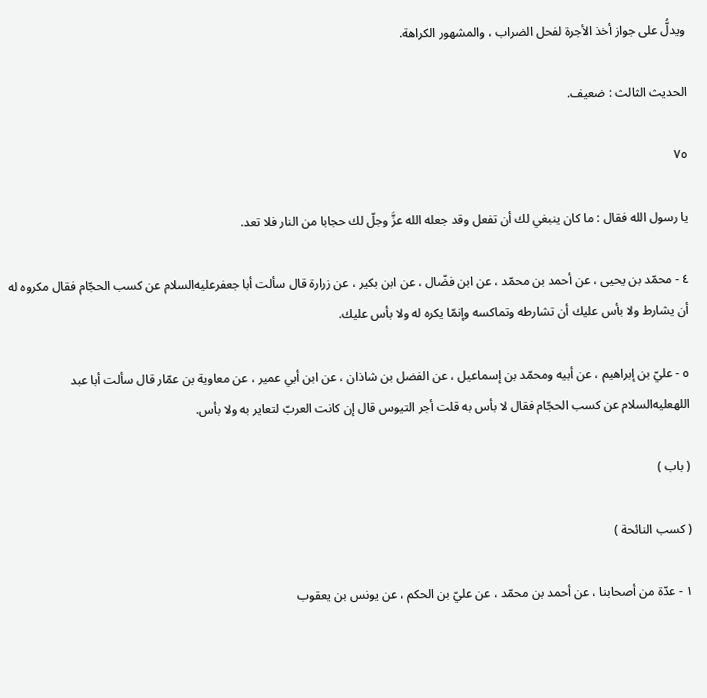ويدلُّ على جواز أخذ الأجرة لفحل الضراب ، والمشهور الكراهة.

الحديث الثالث : ضعيف.

٧٥

يا رسول الله فقال : ما كان ينبغي لك أن تفعل وقد جعله الله عزَّ وجلّ لك حجابا من النار فلا تعد.

٤ - محمّد بن يحيى ، عن أحمد بن محمّد ، عن ابن فضّال ، عن ابن بكير ، عن زرارة قال سألت أبا جعفرعليه‌السلام عن كسب الحجّام فقال مكروه له أن يشارط ولا بأس عليك أن تشارطه وتماكسه وإنمّا يكره له ولا بأس عليك.

٥ - عليّ بن إبراهيم ، عن أبيه ومحمّد بن إسماعيل ، عن الفضل بن شاذان ، عن ابن أبي عمير ، عن معاوية بن عمّار قال سألت أبا عبد اللهعليه‌السلام عن كسب الحجّام فقال لا بأس به قلت أجر التيوس قال إن كانت العربّ لتعاير به ولا بأس.

( باب )

( كسب النائحة )

١ - عدّة من أصحابنا ، عن أحمد بن محمّد ، عن عليّ بن الحكم ، عن يونس بن يعقوب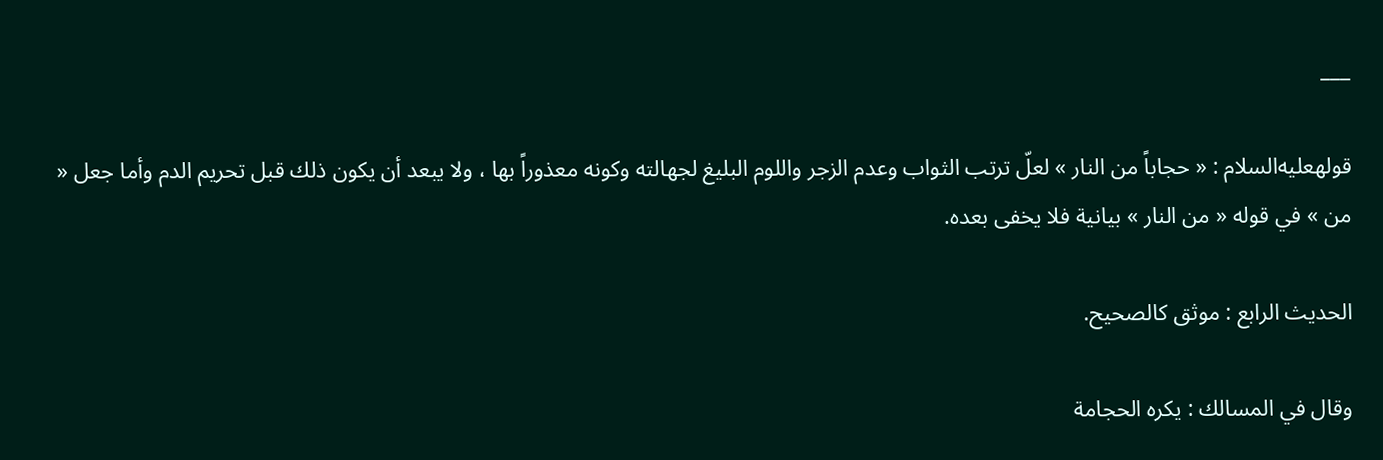___

قولهعليه‌السلام : « حجاباً من النار » لعلّ ترتب الثواب وعدم الزجر واللوم البليغ لجهالته وكونه معذوراً بها ، ولا يبعد أن يكون ذلك قبل تحريم الدم وأما جعل « من » في قوله « من النار » بيانية فلا يخفى بعده.

الحديث الرابع : موثق كالصحيح.

وقال في المسالك : يكره الحجامة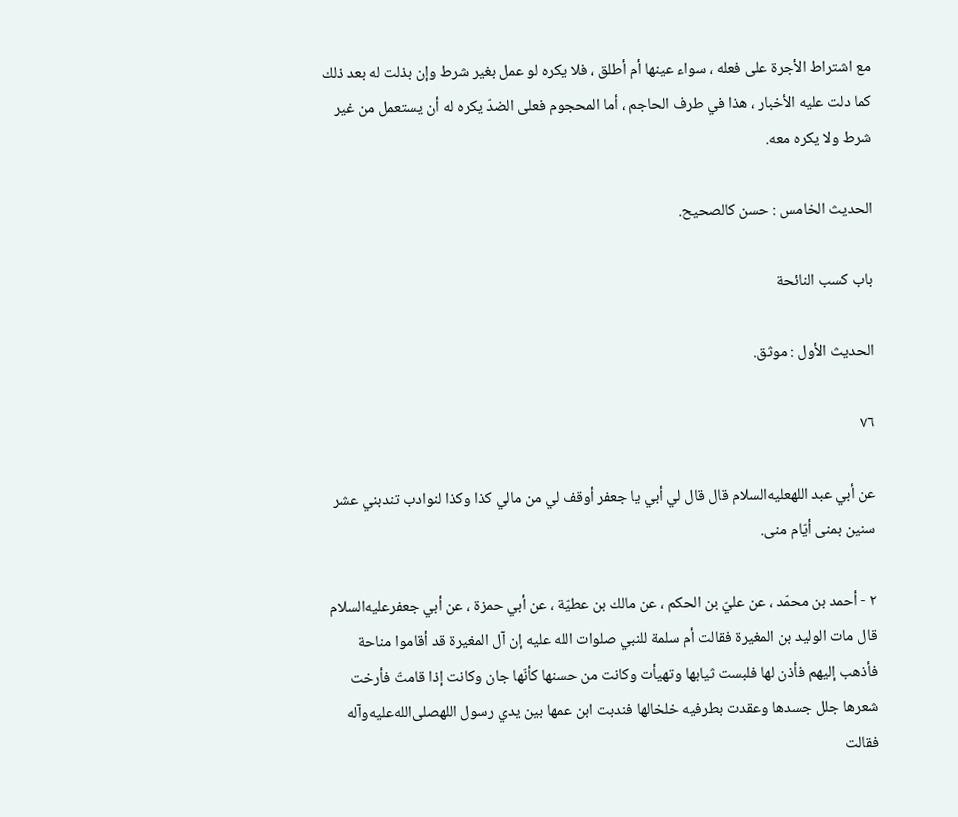مع اشتراط الأجرة على فعله ، سواء عينها أم أطلق ، فلا يكره لو عمل بغير شرط وإن بذلت له بعد ذلك كما دلت عليه الأخبار ، هذا في طرف الحاجم ، أما المحجوم فعلى الضدّ يكره له أن يستعمل من غير شرط ولا يكره معه.

الحديث الخامس : حسن كالصحيح.

باب كسب النائحة

الحديث الأول : موثق.

٧٦

عن أبي عبد اللهعليه‌السلام قال قال لي أبي يا جعفر أوقف لي من مالي كذا وكذا لنوادب تندبني عشر سنين بمنى أيّام منى.

٢ - أحمد بن محمّد ، عن عليّ بن الحكم ، عن مالك بن عطيّة ، عن أبي حمزة ، عن أبي جعفرعليه‌السلام قال مات الوليد بن المغيرة فقالت أم سلمة للنبي صلوات الله عليه إن آل المغيرة قد أقاموا مناحة فأذهب إليهم فأذن لها فلبست ثيابها وتهيأت وكانت من حسنها كأنّها جان وكانت إذا قامتّ فأرخت شعرها جلل جسدها وعقدت بطرفيه خلخالها فندبت ابن عمها بين يدي رسول اللهصلى‌الله‌عليه‌وآله فقالت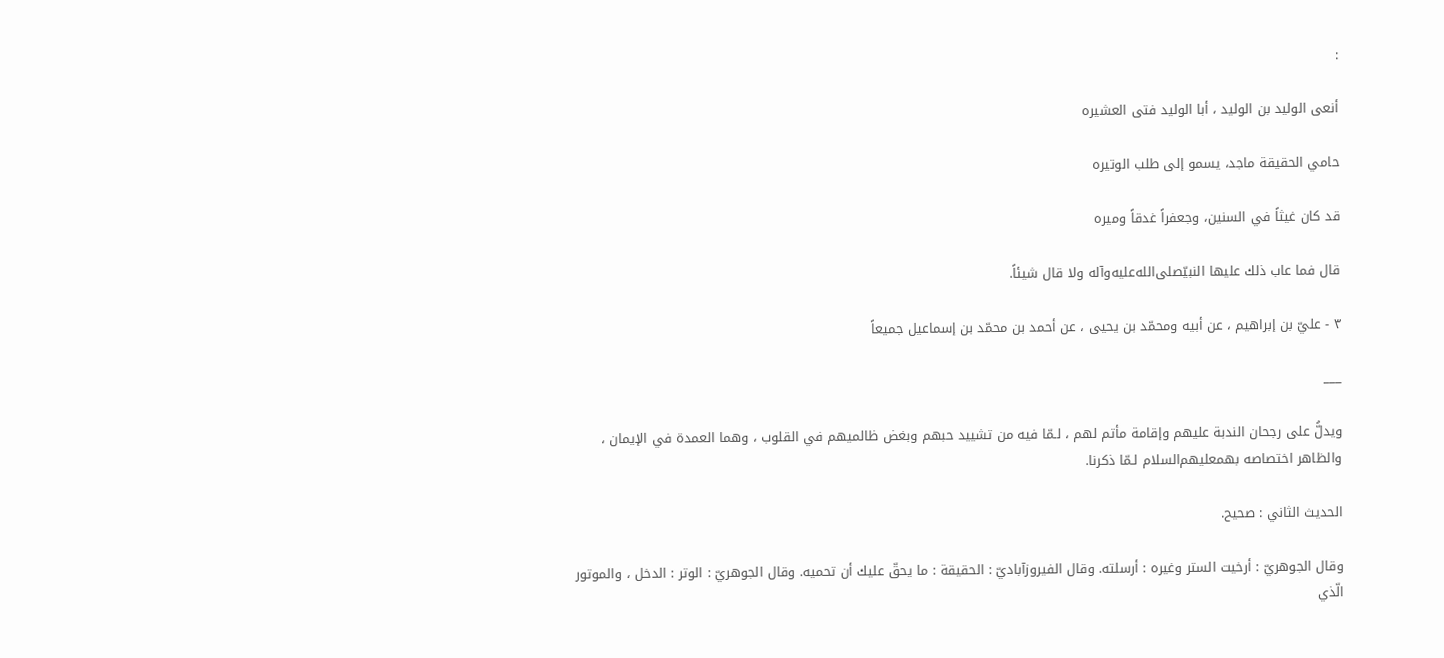:

أنعى الوليد بن الوليد ، أبا الوليد فتى العشيره

حامي الحقيقة ماجد، يسمو إلى طلب الوتيره

قد كان غيثاً في السنين، وجعفراً غدقاً وميره

قال فما عاب ذلك عليها النبيّصلى‌الله‌عليه‌وآله ولا قال شيئاً.

٣ - عليّ بن إبراهيم ، عن أبيه ومحمّد بن يحيى ، عن أحمد بن محمّد بن إسماعيل جميعاً

___

ويدلُّ على رجحان الندبة عليهم وإقامة مأتم لهم ، لـمّا فيه من تشييد حبهم وبغض ظالميهم في القلوب ، وهما العمدة في الإيمان ، والظاهر اختصاصه بهمعليهم‌السلام لـمّا ذكرنا.

الحديث الثاني : صحيح.

وقال الجوهريّ : أرخيت الستر وغيره : أرسلته. وقال الفيروزآباديّ : الحقيقة : ما يحقّ عليك أن تحميه. وقال الجوهريّ : الوتر : الدخل ، والموتور الّذي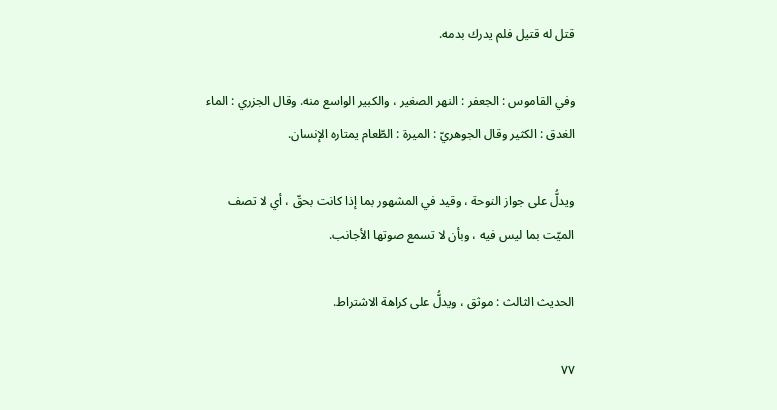قتل له قتيل فلم يدرك بدمه.

وفي القاموس : الجعفر : النهر الصغير ، والكبير الواسع منه. وقال الجزري : الماء الغدق : الكثير وقال الجوهريّ : الميرة : الطّعام يمتاره الإنسان.

ويدلُّ على جواز النوحة ، وقيد في المشهور بما إذا كانت بحقّ ، أي لا تصف الميّت بما ليس فيه ، وبأن لا تسمع صوتها الأجانب.

الحديث الثالث : موثق ، ويدلُّ على كراهة الاشتراط.

٧٧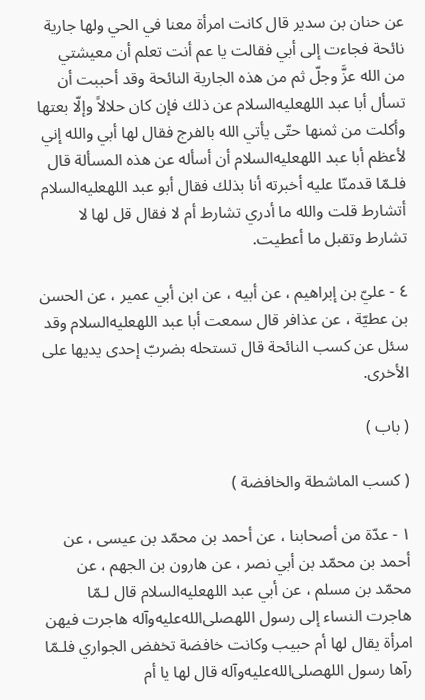عن حنان بن سدير قال كانت امرأة معنا في الحي ولها جارية نائحة فجاءت إلى أبي فقالت يا عم أنت تعلم أن معيشتي من الله عزَّ وجلّ ثم من هذه الجارية النائحة وقد أحببت أن تسأل أبا عبد اللهعليه‌السلام عن ذلك فإن كان حلالاً وإلّا بعتها وأكلت من ثمنها حتّى يأتي الله بالفرج فقال لها أبي والله إني لأعظم أبا عبد اللهعليه‌السلام أن أسأله عن هذه المسألة قال فلـمّا قدمنّا عليه أخبرته أنا بذلك فقال أبو عبد اللهعليه‌السلام أتشارط قلت والله ما أدري تشارط أم لا فقال قل لها لا تشارط وتقبل ما أعطيت.

٤ - عليّ بن إبراهيم ، عن أبيه ، عن ابن أبي عمير ، عن الحسن بن عطيّة ، عن عذافر قال سمعت أبا عبد اللهعليه‌السلام وقد سئل عن كسب النائحة قال تستحله بضربّ إحدى يديها على الأخرى.

( باب )

( كسب الماشطة والخافضة )

١ - عدّة من أصحابنا ، عن أحمد بن محمّد بن عيسى ، عن أحمد بن محمّد بن أبي نصر ، عن هارون بن الجهم ، عن محمّد بن مسلم ، عن أبي عبد اللهعليه‌السلام قال لـمّا هاجرت النساء إلى رسول اللهصلى‌الله‌عليه‌وآله هاجرت فيهن امرأة يقال لها أم حبيب وكانت خافضة تخفض الجواري فلـمّا رآها رسول اللهصلى‌الله‌عليه‌وآله قال لها يا أم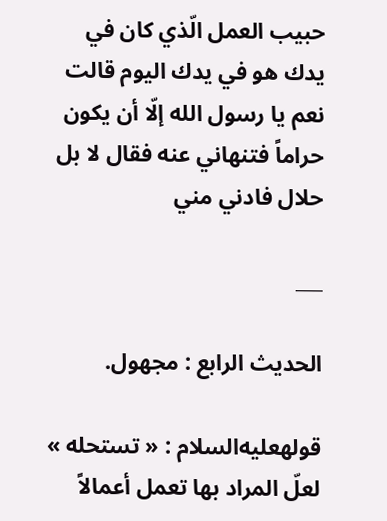حبيب العمل الّذي كان في يدك هو في يدك اليوم قالت نعم يا رسول الله إلّا أن يكون حراماً فتنهاني عنه فقال لا بل حلال فادني مني

___

الحديث الرابع : مجهول.

قولهعليه‌السلام : « تستحله » لعلّ المراد بها تعمل أعمالاً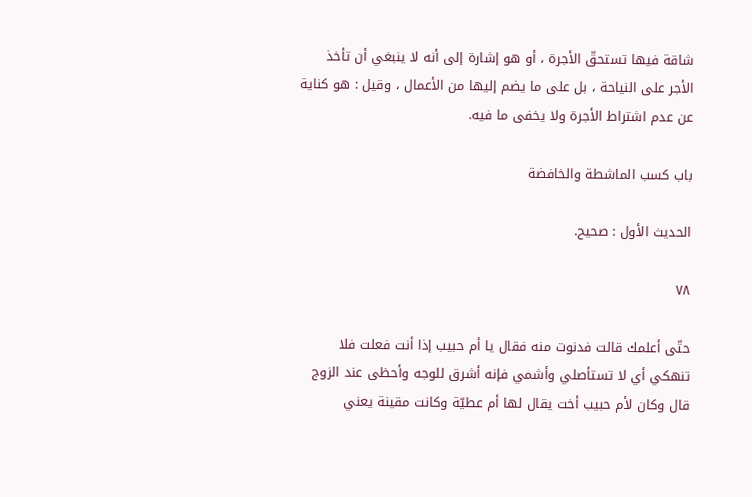شاقة فيها تستحقّ الأجرة ، أو هو إشارة إلى أنه لا ينبغي أن تأخذ الأجر على النياحة ، بل على ما يضم إليها من الأعمال ، وقيل : هو كناية عن عدم اشتراط الأجرة ولا يخفى ما فيه.

باب كسب الماشطة والخافضة

الحديث الأول : صحيح.

٧٨

حتّى أعلمك قالت فدنوت منه فقال يا أم حبيب إذا أنت فعلت فلا تنهكي أي لا تستأصلي وأشمي فإنه أشرق للوجه وأحظى عند الزوج قال وكان لأم حبيب أخت يقال لها أم عطيّة وكانت مقينة يعني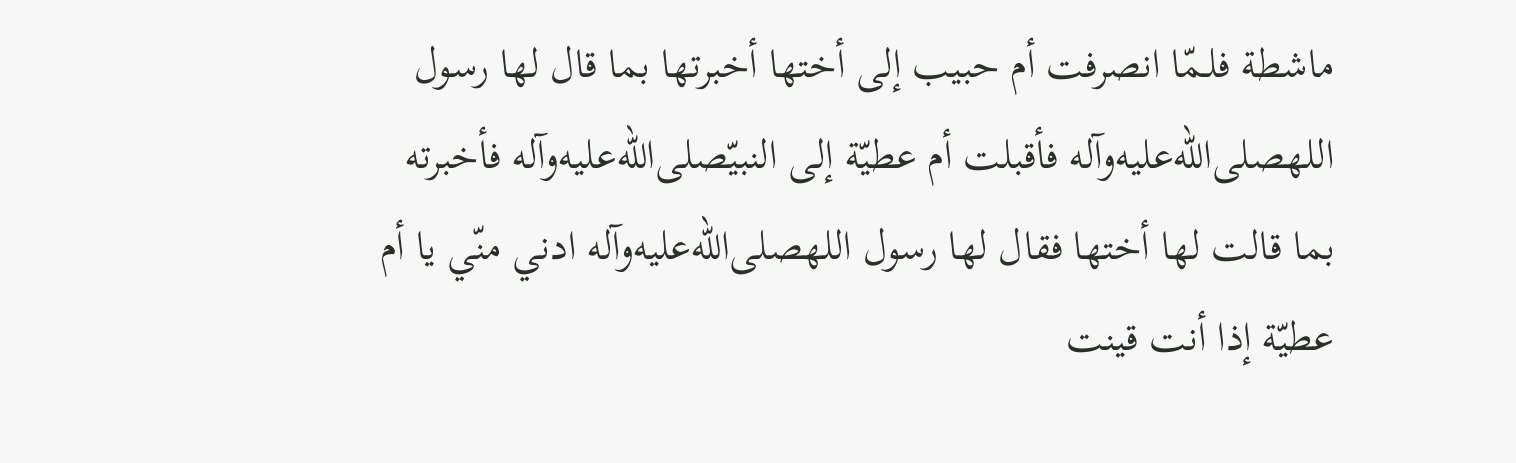ماشطة فلـمّا انصرفت أم حبيب إلى أختها أخبرتها بما قال لها رسول اللهصلى‌الله‌عليه‌وآله فأقبلت أم عطيّة إلى النبيّصلى‌الله‌عليه‌وآله فأخبرته بما قالت لها أختها فقال لها رسول اللهصلى‌الله‌عليه‌وآله ادني منّي يا أم عطيّة إذا أنت قينت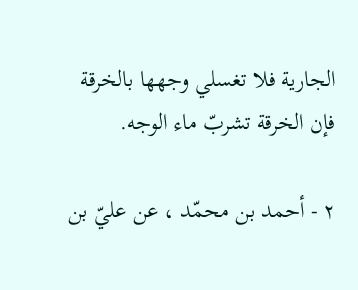الجارية فلا تغسلي وجهها بالخرقة فإن الخرقة تشربّ ماء الوجه.

٢ - أحمد بن محمّد ، عن عليّ بن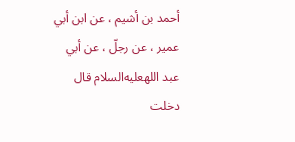أحمد بن أشيم ، عن ابن أبي عمير ، عن رجلّ ، عن أبي عبد اللهعليه‌السلام قال دخلت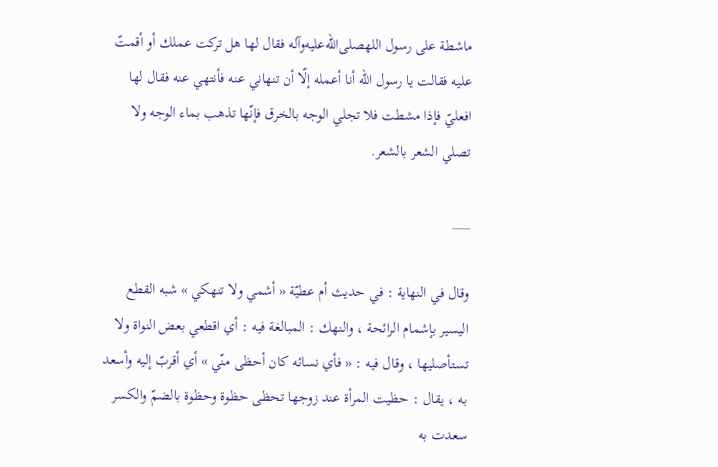ماشطة على رسول اللهصلى‌الله‌عليه‌وآله فقال لها هل تركت عملك أو أقمتّ عليه فقالت يا رسول الله أنا أعمله إلّا أن تنهاني عنه فأنتهي عنه فقال لها افعليّ فإذا مشطت فلا تجلي الوجه بالخرق فإنّها تذهب بماء الوجه ولا تصلي الشعر بالشعر.

___

وقال في النهاية : في حديث أم عطيّة « أشمي ولا تنهكي » شبه القطع اليسير بإشمام الرائحة ، والنهك : المبالغة فيه : أي اقطعي بعض النواة ولا تستأصليها ، وقال فيه : « فأي نسائه كان أحظى منّي » أي أقربّ إليه وأسعد به ، يقال : حظيت المرأة عند زوجها تحظى حظوة وحظوة بالضمّ والكسر سعدت به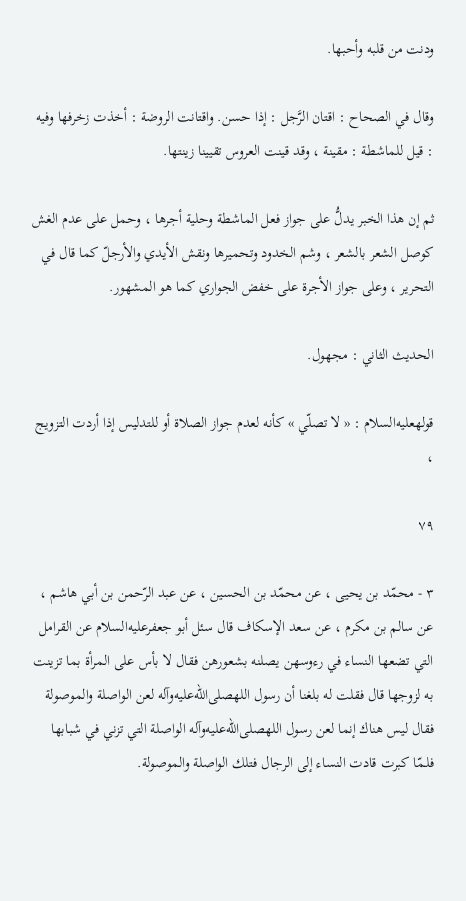ودنت من قلبه وأحبها.

وقال في الصحاح : اقتان الرَّجل : إذا حسن. واقتانت الروضة : أخذت زخرفها وفيه : قيل للماشطة : مقينة ، وقد قينت العروس تقيينا زينتها.

ثم إن هذا الخبر يدلُّ على جواز فعل الماشطة وحلية أجرها ، وحمل على عدم الغش كوصل الشعر بالشعر ، وشم الخدود وتحميرها ونقش الأيدي والأرجلّ كما قال في التحرير ، وعلى جواز الأجرة على خفض الجواري كما هو المشهور.

الحديث الثاني : مجهول.

قولهعليه‌السلام : « لا تصلّي » كأنه لعدم جواز الصلاة أو للتدليس إذا أردت التزويج ،

٧٩

٣ - محمّد بن يحيى ، عن محمّد بن الحسين ، عن عبد الرّحمن بن أبي هاشم ، عن سالم بن مكرم ، عن سعد الإسكاف قال سئل أبو جعفرعليه‌السلام عن القرامل التي تضعها النساء في رءوسهن يصلنه بشعورهن فقال لا بأس على المرأة بما تزينت به لزوجها قال فقلت له بلغنا أن رسول اللهصلى‌الله‌عليه‌وآله لعن الواصلة والموصولة فقال ليس هناك إنما لعن رسول اللهصلى‌الله‌عليه‌وآله الواصلة التي تزني في شبابها فلـمّا كبرت قادت النساء إلى الرجال فتلك الواصلة والموصولة.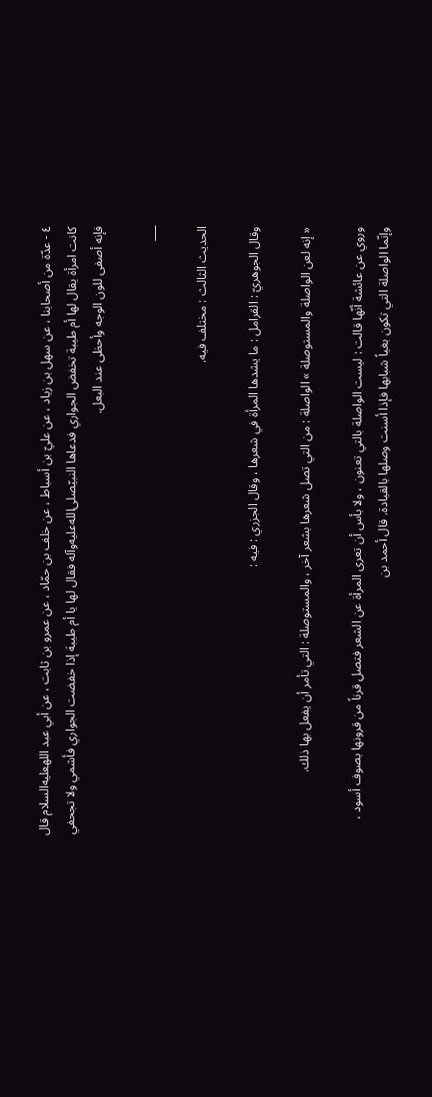٤ - عدّة من أصحابنا ، عن سهل بن زياد ، عن عليّ بن أسباط ، عن خلف بن حمّاد ، عن عمرو بن ثابت ، عن أبي عبد اللهعليه‌السلام قال كانت امرأة يقال لها أم طيبة تخفض الجواري فدعاها النبيّصلى‌الله‌عليه‌وآله فقال لها يا أم طيبة إذا خفضت الجواري فأشمي ولا تجحفي فإنه أصفى للون الوجه وأحظى عند البعل.

___

الحديث الثالث : مختلف فيه.

وقال الجوهريّ : القرامل : ما يشدها المرأة في شعرها ، وقال الجزري : فيه :

« إنه لعن الواصلة والمستوصلة » الواصلة : من التي تصل شعرها بشعر آخر ، والمستوصلة : التي تأمر أن يفعل بها ذلك.

وروي عن عائشة أنّها قالت : ليست الواصلة بالتي تعنون ، ولا بأس أن تعرى المرأة عن الشعر فتصل قرناً من قرونها بصوف أسود ، وإنّما الواصلة التي تكون بغياً شبابها فإذا أسنت وصلها بالقيادة. قال أحمد بن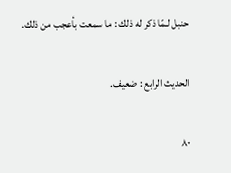حنبل لـمّا ذكر له ذلك : ما سمعت بأعجب من ذلك.

الحديث الرابع : ضعيف.

٨٠